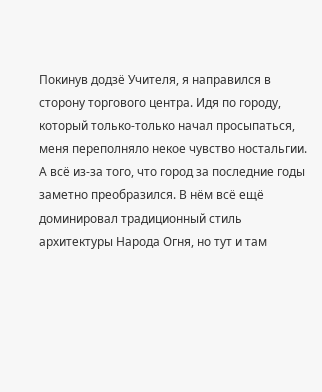Покинув додзё Учителя, я направился в сторону торгового центра. Идя по городу, который только-только начал просыпаться, меня переполняло некое чувство ностальгии. А всё из-за того, что город за последние годы заметно преобразился. В нём всё ещё доминировал традиционный стиль архитектуры Народа Огня, но тут и там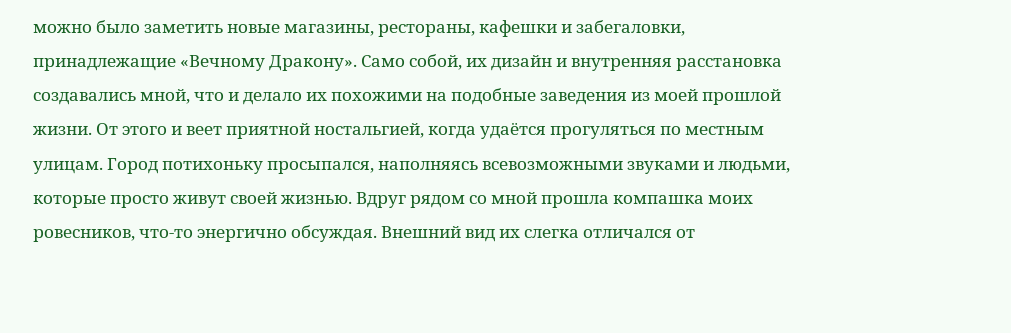можно было заметить новые магазины, рестораны, кафешки и забегаловки, принадлежащие «Вечному Дракону». Само собой, их дизайн и внутренняя расстановка создавались мной, что и делало их похожими на подобные заведения из моей прошлой жизни. От этого и веет приятной ностальгией, когда удаётся прогуляться по местным улицам. Город потихоньку просыпался, наполняясь всевозможными звуками и людьми, которые просто живут своей жизнью. Вдруг рядом со мной прошла компашка моих ровесников, что-то энергично обсуждая. Внешний вид их слегка отличался от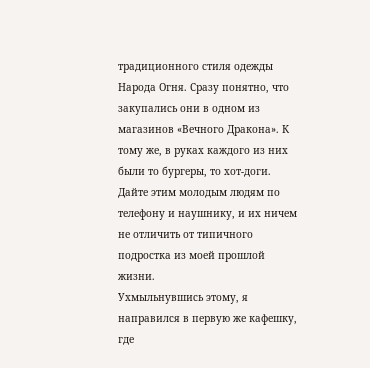традиционного стиля одежды Народа Огня. Сразу понятно, что закупались они в одном из магазинов «Вечного Дракона». К тому же, в руках каждого из них были то бургеры, то хот-доги. Дайте этим молодым людям по телефону и наушнику, и их ничем не отличить от типичного подростка из моей прошлой жизни.
Ухмыльнувшись этому, я направился в первую же кафешку, где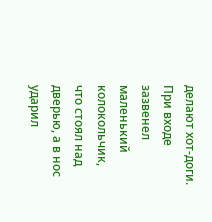делают хот-доги. При входе зазвенел маленький колокольчик, что стоял над дверью, а в нос ударил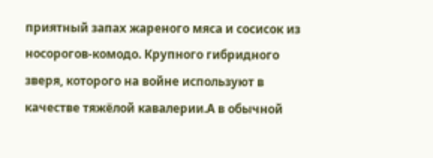приятный запах жареного мяса и сосисок из носорогов-комодо. Крупного гибридного зверя, которого на войне используют в качестве тяжёлой кавалерии.А в обычной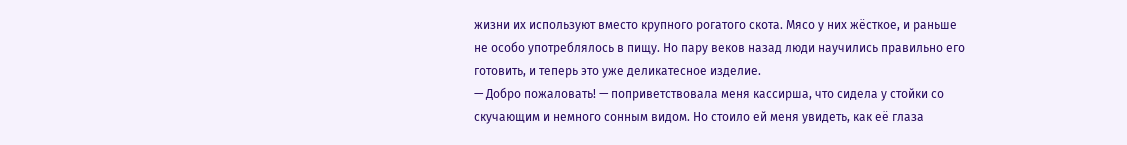жизни их используют вместо крупного рогатого скота. Мясо у них жёсткое, и раньше не особо употреблялось в пищу. Но пару веков назад люди научились правильно его готовить, и теперь это уже деликатесное изделие.
— Добро пожаловать! — поприветствовала меня кассирша, что сидела у стойки со скучающим и немного сонным видом. Но стоило ей меня увидеть, как её глаза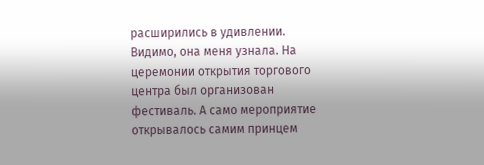расширились в удивлении.
Видимо, она меня узнала. На церемонии открытия торгового центра был организован фестиваль. А само мероприятие открывалось самим принцем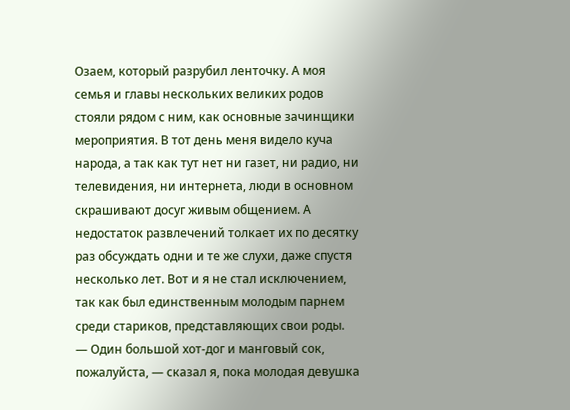Озаем, который разрубил ленточку. А моя семья и главы нескольких великих родов стояли рядом с ним, как основные зачинщики мероприятия. В тот день меня видело куча народа, а так как тут нет ни газет, ни радио, ни телевидения, ни интернета, люди в основном скрашивают досуг живым общением. А недостаток развлечений толкает их по десятку раз обсуждать одни и те же слухи, даже спустя несколько лет. Вот и я не стал исключением, так как был единственным молодым парнем среди стариков, представляющих свои роды.
— Один большой хот-дог и манговый сок, пожалуйста, — сказал я, пока молодая девушка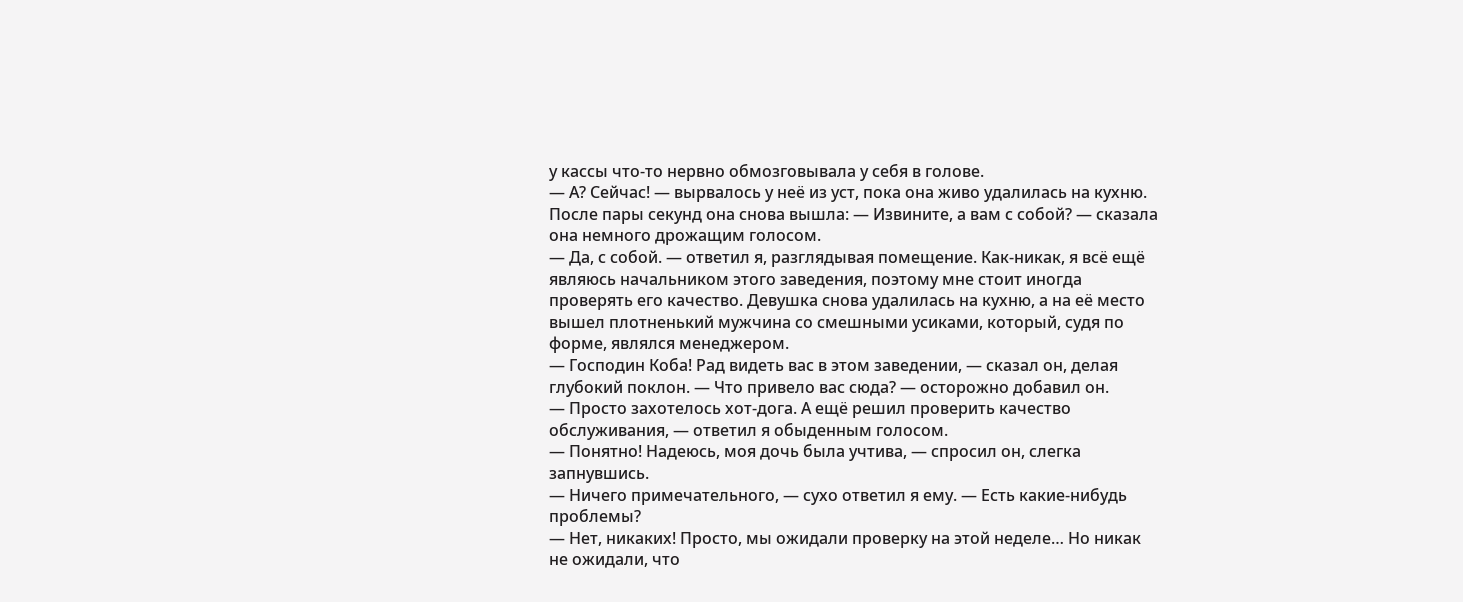у кассы что-то нервно обмозговывала у себя в голове.
— А? Сейчас! — вырвалось у неё из уст, пока она живо удалилась на кухню. После пары секунд она снова вышла: — Извините, а вам с собой? — сказала она немного дрожащим голосом.
— Да, с собой. — ответил я, разглядывая помещение. Как-никак, я всё ещё являюсь начальником этого заведения, поэтому мне стоит иногда проверять его качество. Девушка снова удалилась на кухню, а на её место вышел плотненький мужчина со смешными усиками, который, судя по форме, являлся менеджером.
— Господин Коба! Рад видеть вас в этом заведении, — сказал он, делая глубокий поклон. — Что привело вас сюда? — осторожно добавил он.
— Просто захотелось хот-дога. А ещё решил проверить качество обслуживания, — ответил я обыденным голосом.
— Понятно! Надеюсь, моя дочь была учтива, — спросил он, слегка запнувшись.
— Ничего примечательного, — сухо ответил я ему. — Есть какие-нибудь проблемы?
— Нет, никаких! Просто, мы ожидали проверку на этой неделе… Но никак не ожидали, что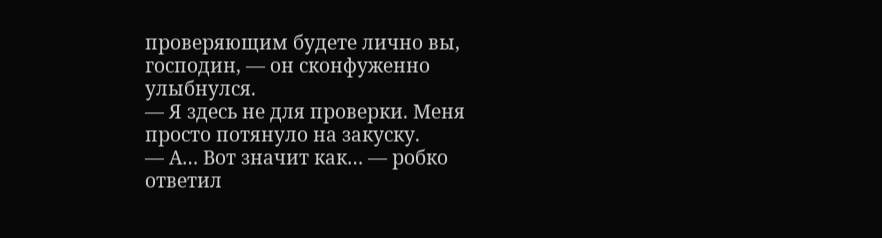проверяющим будете лично вы, господин, — он сконфуженно улыбнулся.
— Я здесь не для проверки. Меня просто потянуло на закуску.
— А… Вот значит как… — робко ответил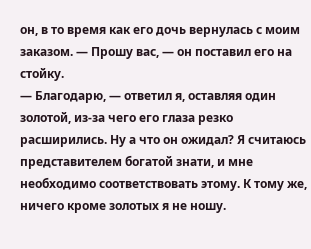он, в то время как его дочь вернулась с моим заказом. — Прошу вас, — он поставил его на стойку.
— Благодарю, — ответил я, оставляя один золотой, из-за чего его глаза резко расширились. Ну а что он ожидал? Я считаюсь представителем богатой знати, и мне необходимо соответствовать этому. К тому же, ничего кроме золотых я не ношу.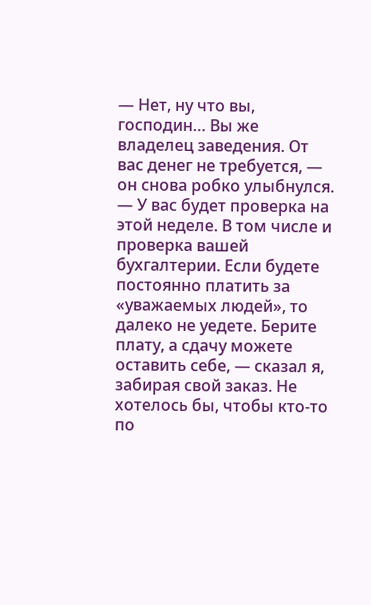— Нет, ну что вы, господин… Вы же владелец заведения. От вас денег не требуется, — он снова робко улыбнулся.
— У вас будет проверка на этой неделе. В том числе и проверка вашей бухгалтерии. Если будете постоянно платить за «уважаемых людей», то далеко не уедете. Берите плату, а сдачу можете оставить себе, — сказал я, забирая свой заказ. Не хотелось бы, чтобы кто-то по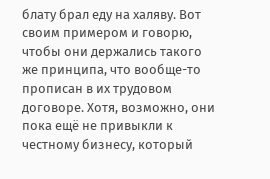блату брал еду на халяву. Вот своим примером и говорю, чтобы они держались такого же принципа, что вообще-то прописан в их трудовом договоре. Хотя, возможно, они пока ещё не привыкли к честному бизнесу, который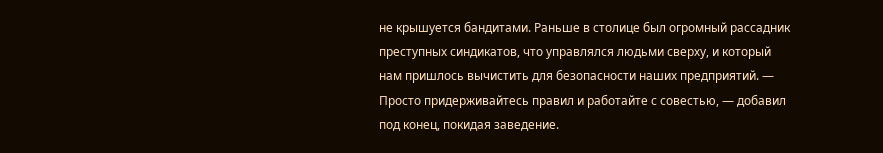не крышуется бандитами. Раньше в столице был огромный рассадник преступных синдикатов, что управлялся людьми сверху, и который нам пришлось вычистить для безопасности наших предприятий. — Просто придерживайтесь правил и работайте с совестью, — добавил под конец, покидая заведение.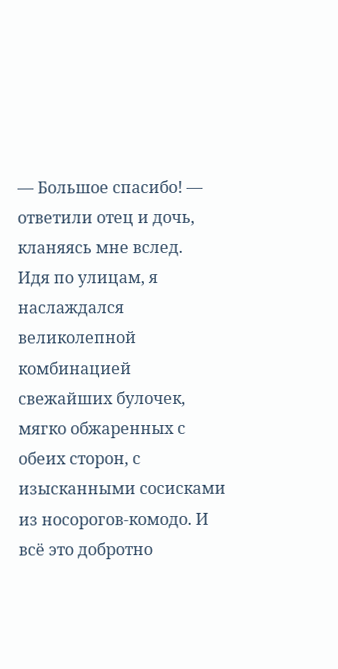— Большое спасибо! — ответили отец и дочь, кланяясь мне вслед.
Идя по улицам, я наслаждался великолепной комбинацией свежайших булочек, мягко обжаренных с обеих сторон, с изысканными сосисками из носорогов-комодо. И всё это добротно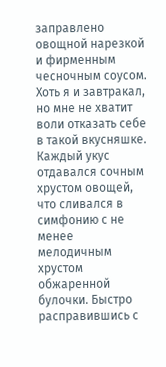заправлено овощной нарезкой и фирменным чесночным соусом. Хоть я и завтракал, но мне не хватит воли отказать себе в такой вкусняшке. Каждый укус отдавался сочным хрустом овощей, что сливался в симфонию с не менее мелодичным хрустом обжаренной булочки. Быстро расправившись с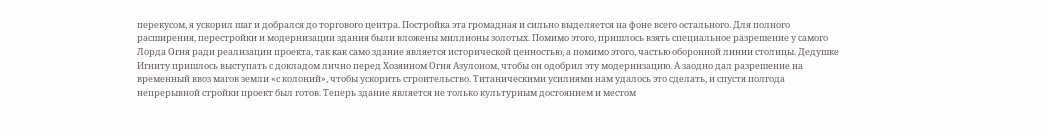перекусом, я ускорил шаг и добрался до торгового центра. Постройка эта громадная и сильно выделяется на фоне всего остального. Для полного расширения, перестройки и модернизации здания были вложены миллионы золотых. Помимо этого, пришлось взять специальное разрешение у самого Лорда Огня ради реализации проекта, так как само здание является исторической ценностью, а помимо этого, частью оборонной линии столицы. Дедушке Игниту пришлось выступать с докладом лично перед Хозяином Огня Азулоном, чтобы он одобрил эту модернизацию. А заодно дал разрешение на временный ввоз магов земли «с колоний», чтобы ускорить строительство. Титаническими усилиями нам удалось это сделать, и спустя полгода непрерывной стройки проект был готов. Теперь здание является не только культурным достоянием и местом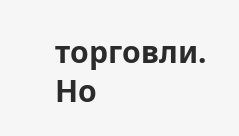торговли. Но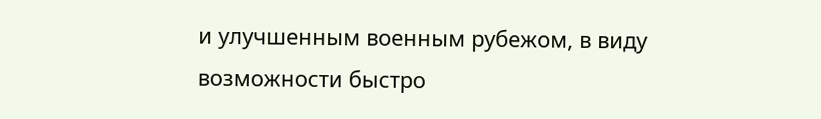и улучшенным военным рубежом, в виду возможности быстро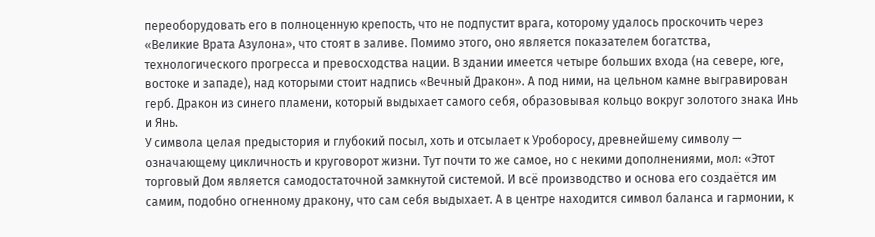переоборудовать его в полноценную крепость, что не подпустит врага, которому удалось проскочить через «Великие Врата Азулона», что стоят в заливе. Помимо этого, оно является показателем богатства, технологического прогресса и превосходства нации. В здании имеется четыре больших входа (на севере, юге, востоке и западе), над которыми стоит надпись «Вечный Дракон». А под ними, на цельном камне выгравирован герб. Дракон из синего пламени, который выдыхает самого себя, образовывая кольцо вокруг золотого знака Инь и Янь.
У символа целая предыстория и глубокий посыл, хоть и отсылает к Уроборосу, древнейшему символу — означающему цикличность и круговорот жизни. Тут почти то же самое, но с некими дополнениями, мол: «Этот торговый Дом является самодостаточной замкнутой системой. И всё производство и основа его создаётся им самим, подобно огненному дракону, что сам себя выдыхает. А в центре находится символ баланса и гармонии, к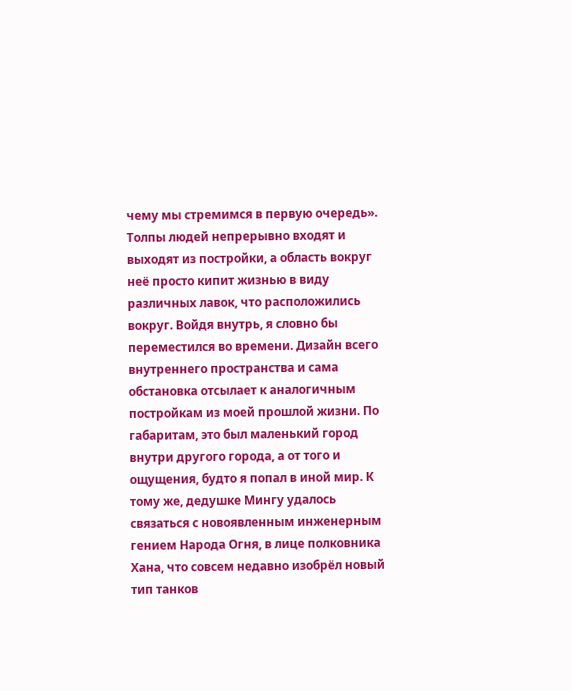чему мы стремимся в первую очередь». Толпы людей непрерывно входят и выходят из постройки, а область вокруг неё просто кипит жизнью в виду различных лавок, что расположились вокруг. Войдя внутрь, я словно бы переместился во времени. Дизайн всего внутреннего пространства и сама обстановка отсылает к аналогичным постройкам из моей прошлой жизни. По габаритам, это был маленький город внутри другого города, а от того и ощущения, будто я попал в иной мир. К тому же, дедушке Мингу удалось связаться с новоявленным инженерным гением Народа Огня, в лице полковника Хана, что совсем недавно изобрёл новый тип танков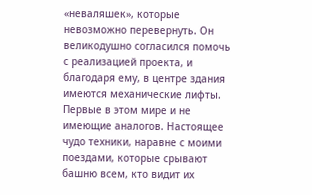«неваляшек», которые невозможно перевернуть. Он великодушно согласился помочь с реализацией проекта, и благодаря ему, в центре здания имеются механические лифты. Первые в этом мире и не имеющие аналогов. Настоящее чудо техники, наравне с моими поездами, которые срывают башню всем, кто видит их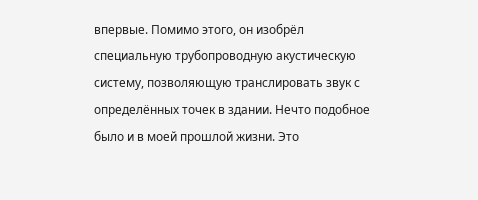впервые. Помимо этого, он изобрёл специальную трубопроводную акустическую систему, позволяющую транслировать звук с определённых точек в здании. Нечто подобное было и в моей прошлой жизни. Это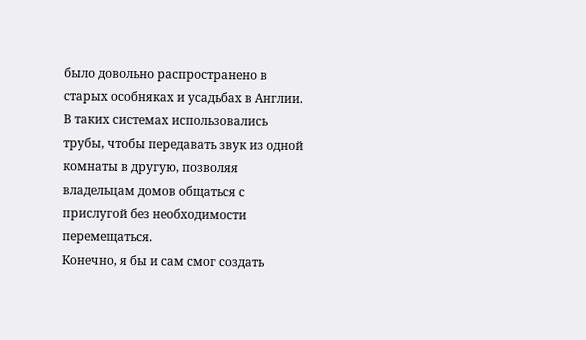было довольно распространено в старых особняках и усадьбах в Англии. В таких системах использовались трубы, чтобы передавать звук из одной комнаты в другую, позволяя владельцам домов общаться с прислугой без необходимости перемещаться.
Конечно, я бы и сам смог создать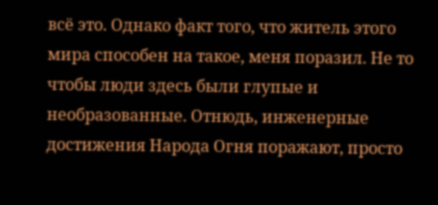всё это. Однако факт того, что житель этого мира способен на такое, меня поразил. Не то чтобы люди здесь были глупые и необразованные. Отнюдь, инженерные достижения Народа Огня поражают, просто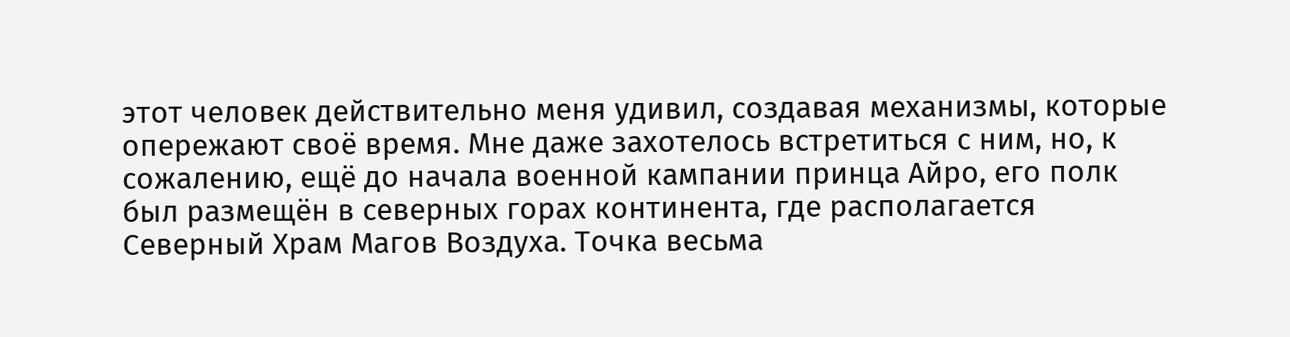этот человек действительно меня удивил, создавая механизмы, которые опережают своё время. Мне даже захотелось встретиться с ним, но, к сожалению, ещё до начала военной кампании принца Айро, его полк был размещён в северных горах континента, где располагается Северный Храм Магов Воздуха. Точка весьма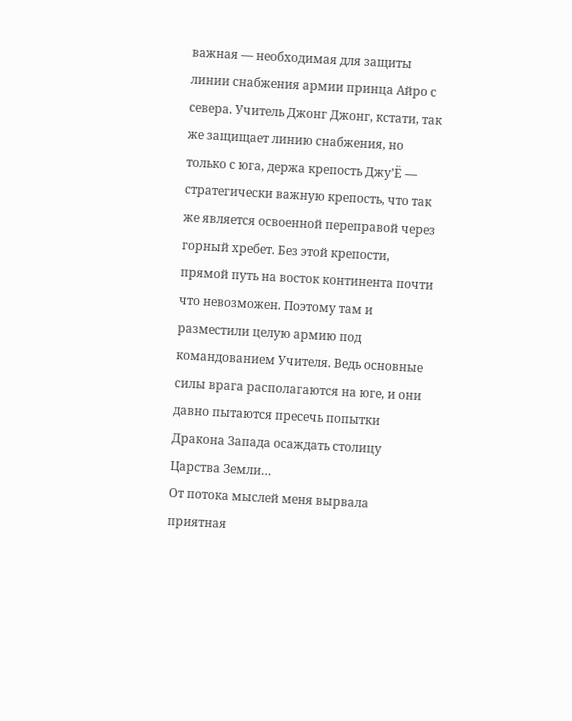важная — необходимая для защиты линии снабжения армии принца Айро с севера. Учитель Джонг Джонг, кстати, так же защищает линию снабжения, но только с юга, держа крепость Джу’Ё — стратегически важную крепость, что так же является освоенной переправой через горный хребет. Без этой крепости, прямой путь на восток континента почти что невозможен. Поэтому там и разместили целую армию под командованием Учителя. Ведь основные силы врага располагаются на юге, и они давно пытаются пресечь попытки Дракона Запада осаждать столицу Царства Земли…
От потока мыслей меня вырвала приятная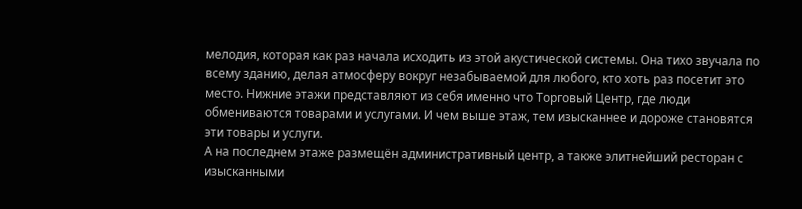мелодия, которая как раз начала исходить из этой акустической системы. Она тихо звучала по всему зданию, делая атмосферу вокруг незабываемой для любого, кто хоть раз посетит это место. Нижние этажи представляют из себя именно что Торговый Центр, где люди обмениваются товарами и услугами. И чем выше этаж, тем изысканнее и дороже становятся эти товары и услуги.
А на последнем этаже размещён административный центр, а также элитнейший ресторан с изысканными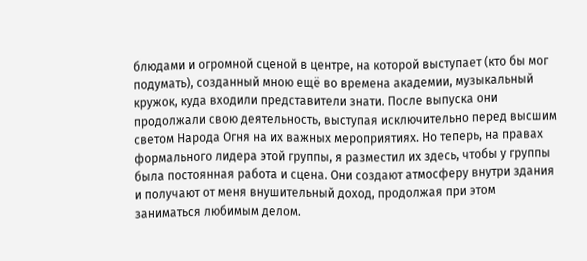блюдами и огромной сценой в центре, на которой выступает (кто бы мог подумать), созданный мною ещё во времена академии, музыкальный кружок, куда входили представители знати. После выпуска они продолжали свою деятельность, выступая исключительно перед высшим светом Народа Огня на их важных мероприятиях. Но теперь, на правах формального лидера этой группы, я разместил их здесь, чтобы у группы была постоянная работа и сцена. Они создают атмосферу внутри здания и получают от меня внушительный доход, продолжая при этом заниматься любимым делом.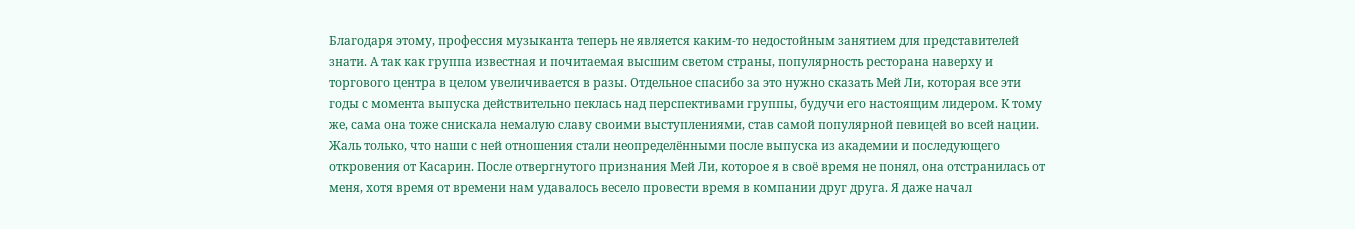Благодаря этому, профессия музыканта теперь не является каким-то недостойным занятием для представителей знати. А так как группа известная и почитаемая высшим светом страны, популярность ресторана наверху и торгового центра в целом увеличивается в разы. Отдельное спасибо за это нужно сказать Мей Ли, которая все эти годы с момента выпуска действительно пеклась над перспективами группы, будучи его настоящим лидером. К тому же, сама она тоже снискала немалую славу своими выступлениями, став самой популярной певицей во всей нации. Жаль только, что наши с ней отношения стали неопределёнными после выпуска из академии и последующего откровения от Касарин. После отвергнутого признания Мей Ли, которое я в своё время не понял, она отстранилась от меня, хотя время от времени нам удавалось весело провести время в компании друг друга. Я даже начал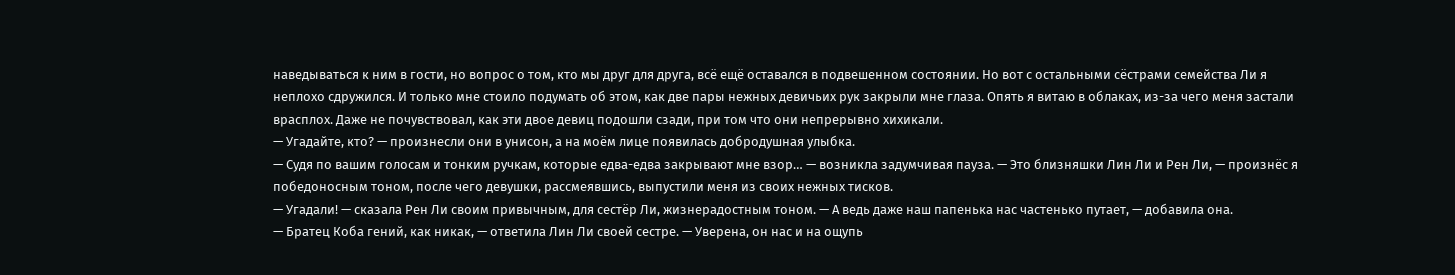наведываться к ним в гости, но вопрос о том, кто мы друг для друга, всё ещё оставался в подвешенном состоянии. Но вот с остальными сёстрами семейства Ли я неплохо сдружился. И только мне стоило подумать об этом, как две пары нежных девичьих рук закрыли мне глаза. Опять я витаю в облаках, из-за чего меня застали врасплох. Даже не почувствовал, как эти двое девиц подошли сзади, при том что они непрерывно хихикали.
— Угадайте, кто? — произнесли они в унисон, а на моём лице появилась добродушная улыбка.
— Судя по вашим голосам и тонким ручкам, которые едва-едва закрывают мне взор… — возникла задумчивая пауза. — Это близняшки Лин Ли и Рен Ли, — произнёс я победоносным тоном, после чего девушки, рассмеявшись, выпустили меня из своих нежных тисков.
— Угадали! — сказала Рен Ли своим привычным, для сестёр Ли, жизнерадостным тоном. — А ведь даже наш папенька нас частенько путает, — добавила она.
— Братец Коба гений, как никак, — ответила Лин Ли своей сестре. — Уверена, он нас и на ощупь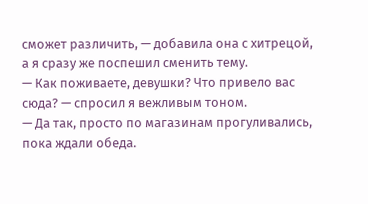сможет различить, — добавила она с хитрецой, а я сразу же поспешил сменить тему.
— Как поживаете, девушки? Что привело вас сюда? — спросил я вежливым тоном.
— Да так, просто по магазинам прогуливались, пока ждали обеда.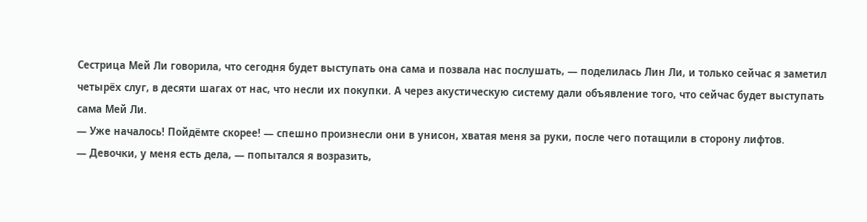Сестрица Мей Ли говорила, что сегодня будет выступать она сама и позвала нас послушать, — поделилась Лин Ли, и только сейчас я заметил четырёх слуг, в десяти шагах от нас, что несли их покупки. А через акустическую систему дали объявление того, что сейчас будет выступать сама Мей Ли.
— Уже началось! Пойдёмте скорее! — спешно произнесли они в унисон, хватая меня за руки, после чего потащили в сторону лифтов.
— Девочки, у меня есть дела, — попытался я возразить,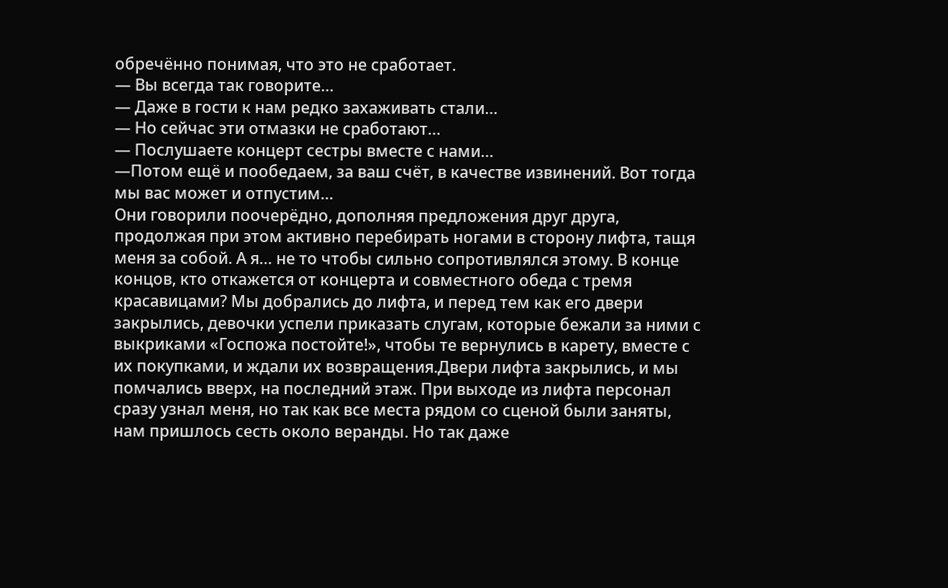обречённо понимая, что это не сработает.
— Вы всегда так говорите…
— Даже в гости к нам редко захаживать стали…
— Но сейчас эти отмазки не сработают…
— Послушаете концерт сестры вместе с нами…
—Потом ещё и пообедаем, за ваш счёт, в качестве извинений. Вот тогда мы вас может и отпустим…
Они говорили поочерёдно, дополняя предложения друг друга, продолжая при этом активно перебирать ногами в сторону лифта, тащя меня за собой. А я… не то чтобы сильно сопротивлялся этому. В конце концов, кто откажется от концерта и совместного обеда с тремя красавицами? Мы добрались до лифта, и перед тем как его двери закрылись, девочки успели приказать слугам, которые бежали за ними с выкриками «Госпожа постойте!», чтобы те вернулись в карету, вместе с их покупками, и ждали их возвращения.Двери лифта закрылись, и мы помчались вверх, на последний этаж. При выходе из лифта персонал сразу узнал меня, но так как все места рядом со сценой были заняты, нам пришлось сесть около веранды. Но так даже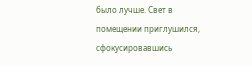было лучше. Свет в помещении приглушился, сфокусировавшись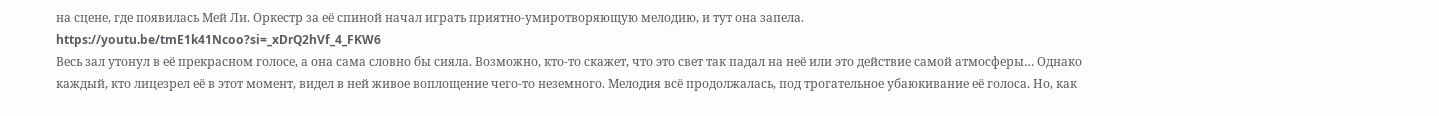на сцене, где появилась Мей Ли. Оркестр за её спиной начал играть приятно-умиротворяющую мелодию, и тут она запела.
https://youtu.be/tmE1k41Ncoo?si=_xDrQ2hVf_4_FKW6
Весь зал утонул в её прекрасном голосе, а она сама словно бы сияла. Возможно, кто-то скажет, что это свет так падал на неё или это действие самой атмосферы… Однако каждый, кто лицезрел её в этот момент, видел в ней живое воплощение чего-то неземного. Мелодия всё продолжалась, под трогательное убаюкивание её голоса. Но, как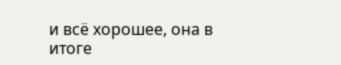и всё хорошее, она в итоге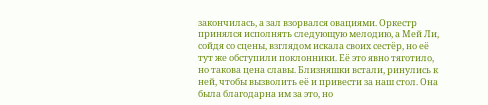закончилась, а зал взорвался овациями. Оркестр принялся исполнять следующую мелодию, а Мей Ли, сойдя со сцены, взглядом искала своих сестёр, но её тут же обступили поклонники. Её это явно тяготило, но такова цена славы. Близняшки встали, ринулись к ней, чтобы вызволить её и привести за наш стол. Она была благодарна им за это, но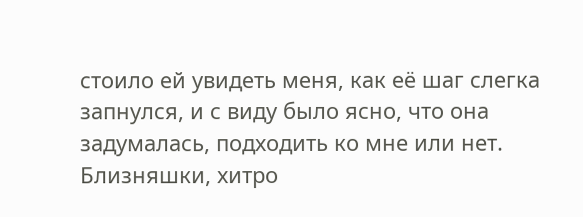стоило ей увидеть меня, как её шаг слегка запнулся, и с виду было ясно, что она задумалась, подходить ко мне или нет. Близняшки, хитро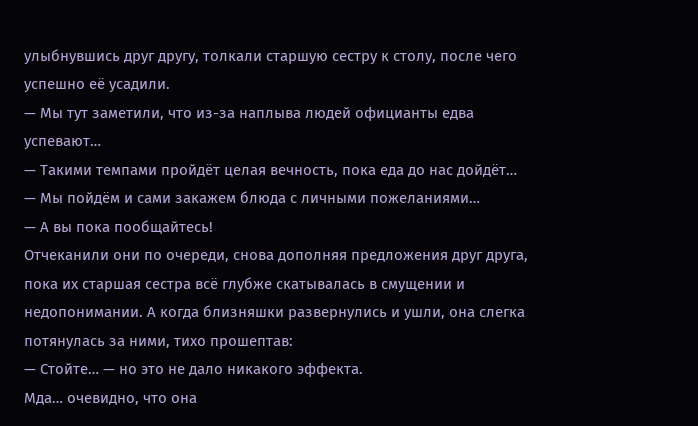улыбнувшись друг другу, толкали старшую сестру к столу, после чего успешно её усадили.
— Мы тут заметили, что из-за наплыва людей официанты едва успевают…
— Такими темпами пройдёт целая вечность, пока еда до нас дойдёт…
— Мы пойдём и сами закажем блюда с личными пожеланиями…
— А вы пока пообщайтесь!
Отчеканили они по очереди, снова дополняя предложения друг друга, пока их старшая сестра всё глубже скатывалась в смущении и недопонимании. А когда близняшки развернулись и ушли, она слегка потянулась за ними, тихо прошептав:
— Стойте… — но это не дало никакого эффекта.
Мда… очевидно, что она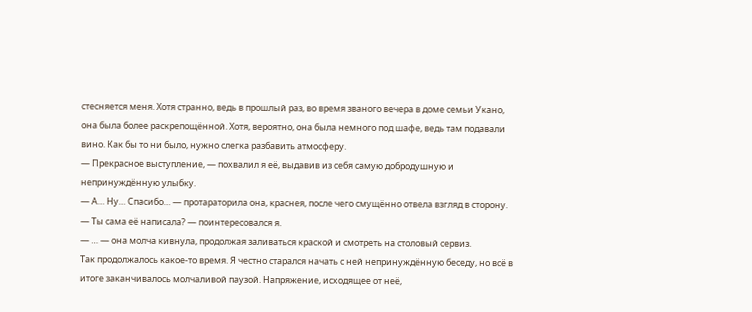стесняется меня. Хотя странно, ведь в прошлый раз, во время званого вечера в доме семьи Укано, она была более раскрепощённой. Хотя, вероятно, она была немного под шафе, ведь там подавали вино. Как бы то ни было, нужно слегка разбавить атмосферу.
— Прекрасное выступление, — похвалил я её, выдавив из себя самую добродушную и непринуждённую улыбку.
— А… Ну… Спасибо… — протараторила она, краснея, после чего смущённо отвела взгляд в сторону.
— Ты сама её написала? — поинтересовался я.
— … — она молча кивнула, продолжая заливаться краской и смотреть на столовый сервиз.
Так продолжалось какое-то время. Я честно старался начать с ней непринуждённую беседу, но всё в итоге заканчивалось молчаливой паузой. Напряжение, исходящее от неё,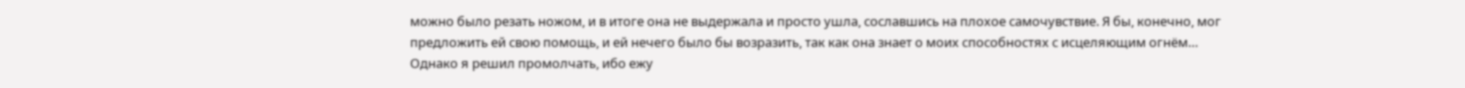можно было резать ножом, и в итоге она не выдержала и просто ушла, сославшись на плохое самочувствие. Я бы, конечно, мог предложить ей свою помощь, и ей нечего было бы возразить, так как она знает о моих способностях с исцеляющим огнём… Однако я решил промолчать, ибо ежу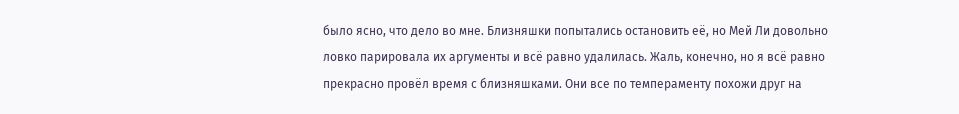было ясно, что дело во мне. Близняшки попытались остановить её, но Мей Ли довольно ловко парировала их аргументы и всё равно удалилась. Жаль, конечно, но я всё равно прекрасно провёл время с близняшками. Они все по темпераменту похожи друг на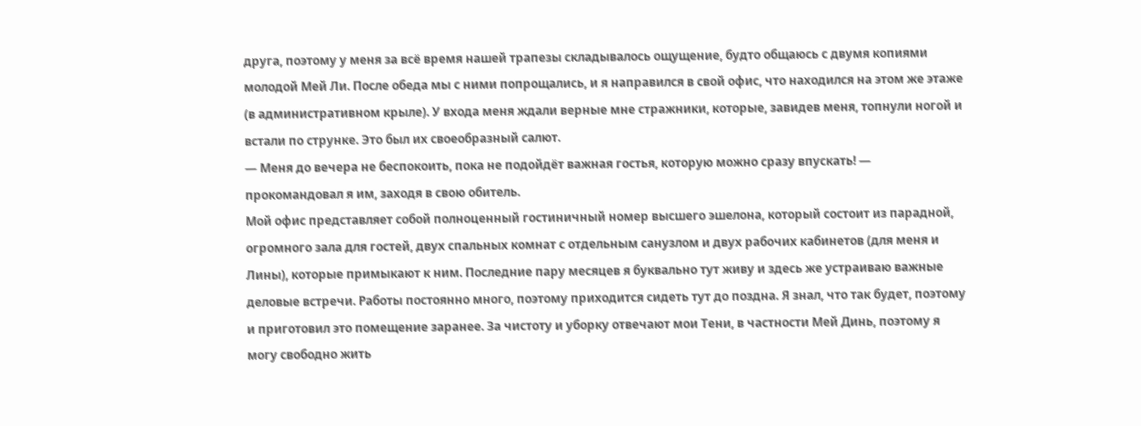друга, поэтому у меня за всё время нашей трапезы складывалось ощущение, будто общаюсь с двумя копиями молодой Мей Ли. После обеда мы с ними попрощались, и я направился в свой офис, что находился на этом же этаже (в административном крыле). У входа меня ждали верные мне стражники, которые, завидев меня, топнули ногой и встали по струнке. Это был их своеобразный салют.
— Меня до вечера не беспокоить, пока не подойдёт важная гостья, которую можно сразу впускать! — прокомандовал я им, заходя в свою обитель.
Мой офис представляет собой полноценный гостиничный номер высшего эшелона, который состоит из парадной, огромного зала для гостей, двух спальных комнат с отдельным санузлом и двух рабочих кабинетов (для меня и Лины), которые примыкают к ним. Последние пару месяцев я буквально тут живу и здесь же устраиваю важные деловые встречи. Работы постоянно много, поэтому приходится сидеть тут до поздна. Я знал, что так будет, поэтому и приготовил это помещение заранее. За чистоту и уборку отвечают мои Тени, в частности Мей Динь, поэтому я могу свободно жить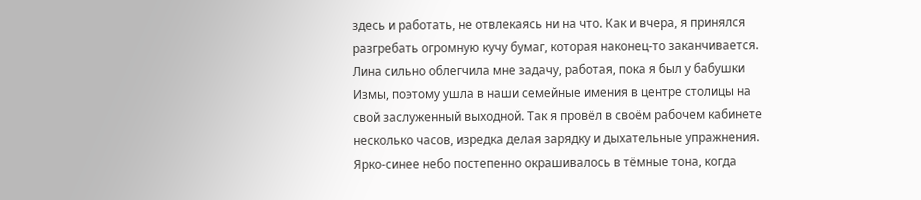здесь и работать, не отвлекаясь ни на что. Как и вчера, я принялся разгребать огромную кучу бумаг, которая наконец-то заканчивается. Лина сильно облегчила мне задачу, работая, пока я был у бабушки Измы, поэтому ушла в наши семейные имения в центре столицы на свой заслуженный выходной. Так я провёл в своём рабочем кабинете несколько часов, изредка делая зарядку и дыхательные упражнения. Ярко-синее небо постепенно окрашивалось в тёмные тона, когда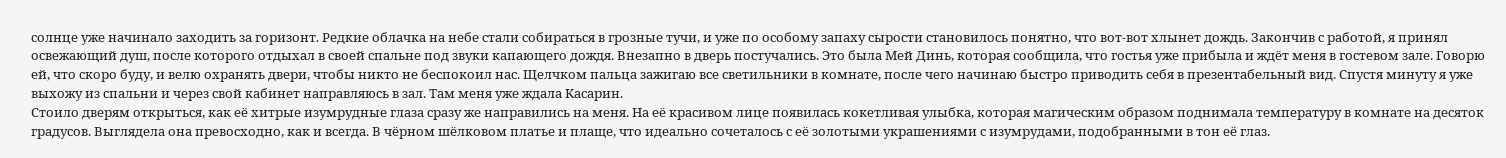солнце уже начинало заходить за горизонт. Редкие облачка на небе стали собираться в грозные тучи, и уже по особому запаху сырости становилось понятно, что вот-вот хлынет дождь. Закончив с работой, я принял освежающий душ, после которого отдыхал в своей спальне под звуки капающего дождя. Внезапно в дверь постучались. Это была Мей Динь, которая сообщила, что гостья уже прибыла и ждёт меня в гостевом зале. Говорю ей, что скоро буду, и велю охранять двери, чтобы никто не беспокоил нас. Щелчком пальца зажигаю все светильники в комнате, после чего начинаю быстро приводить себя в презентабельный вид. Спустя минуту я уже выхожу из спальни и через свой кабинет направляюсь в зал. Там меня уже ждала Касарин.
Стоило дверям открыться, как её хитрые изумрудные глаза сразу же направились на меня. На её красивом лице появилась кокетливая улыбка, которая магическим образом поднимала температуру в комнате на десяток градусов. Выглядела она превосходно, как и всегда. В чёрном шёлковом платье и плаще, что идеально сочеталось с её золотыми украшениями с изумрудами, подобранными в тон её глаз.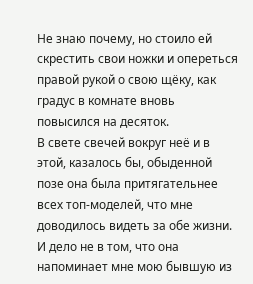Не знаю почему, но стоило ей скрестить свои ножки и опереться правой рукой о свою щёку, как градус в комнате вновь повысился на десяток.
В свете свечей вокруг неё и в этой, казалось бы, обыденной позе она была притягательнее всех топ-моделей, что мне доводилось видеть за обе жизни. И дело не в том, что она напоминает мне мою бывшую из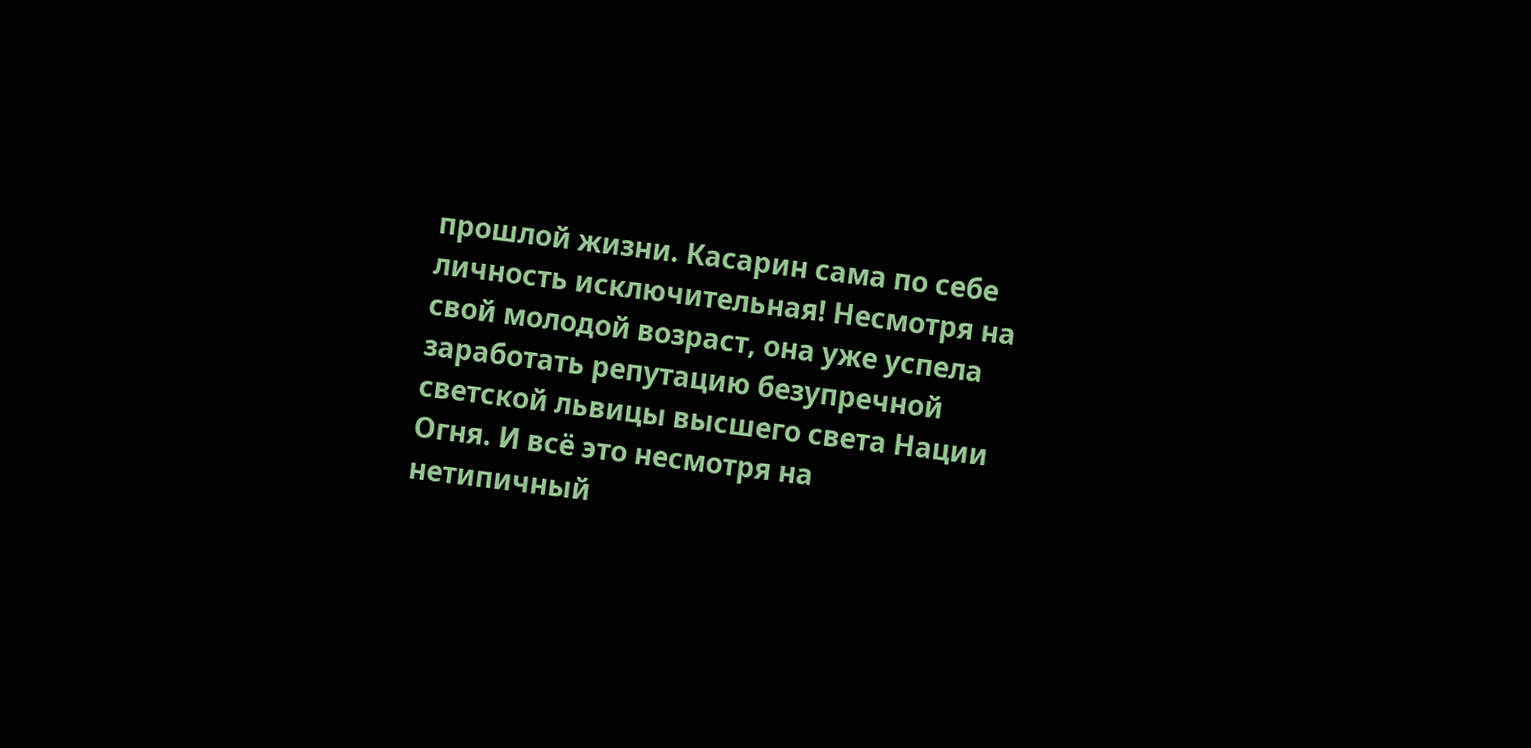прошлой жизни. Касарин сама по себе личность исключительная! Несмотря на свой молодой возраст, она уже успела заработать репутацию безупречной светской львицы высшего света Нации Огня. И всё это несмотря на нетипичный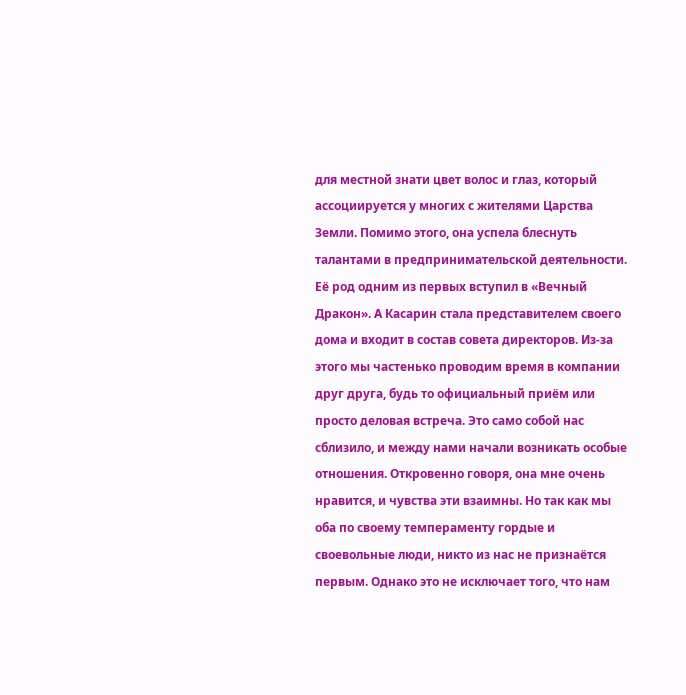для местной знати цвет волос и глаз, который ассоциируется у многих с жителями Царства Земли. Помимо этого, она успела блеснуть талантами в предпринимательской деятельности. Её род одним из первых вступил в «Вечный Дракон». А Касарин стала представителем своего дома и входит в состав совета директоров. Из-за этого мы частенько проводим время в компании друг друга, будь то официальный приём или просто деловая встреча. Это само собой нас сблизило, и между нами начали возникать особые отношения. Откровенно говоря, она мне очень нравится, и чувства эти взаимны. Но так как мы оба по своему темпераменту гордые и своевольные люди, никто из нас не признаётся первым. Однако это не исключает того, что нам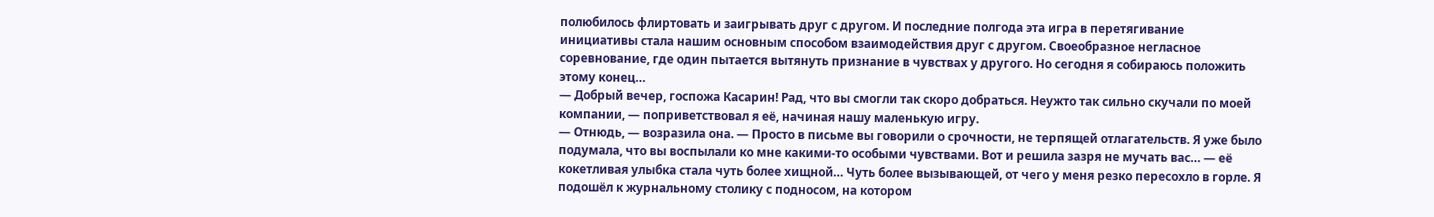полюбилось флиртовать и заигрывать друг с другом. И последние полгода эта игра в перетягивание инициативы стала нашим основным способом взаимодействия друг с другом. Своеобразное негласное соревнование, где один пытается вытянуть признание в чувствах у другого. Но сегодня я собираюсь положить этому конец…
— Добрый вечер, госпожа Касарин! Рад, что вы смогли так скоро добраться. Неужто так сильно скучали по моей компании, — поприветствовал я её, начиная нашу маленькую игру.
— Отнюдь, — возразила она. — Просто в письме вы говорили о срочности, не терпящей отлагательств. Я уже было подумала, что вы воспылали ко мне какими-то особыми чувствами. Вот и решила зазря не мучать вас… — её кокетливая улыбка стала чуть более хищной… Чуть более вызывающей, от чего у меня резко пересохло в горле. Я подошёл к журнальному столику с подносом, на котором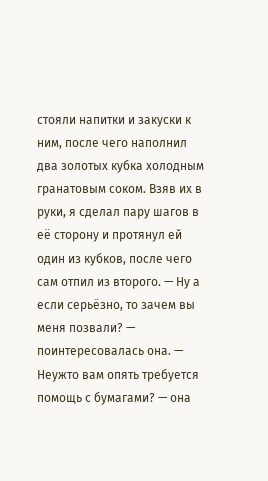стояли напитки и закуски к ним, после чего наполнил два золотых кубка холодным гранатовым соком. Взяв их в руки, я сделал пару шагов в её сторону и протянул ей один из кубков, после чего сам отпил из второго. — Ну а если серьёзно, то зачем вы меня позвали? — поинтересовалась она. — Неужто вам опять требуется помощь с бумагами? — она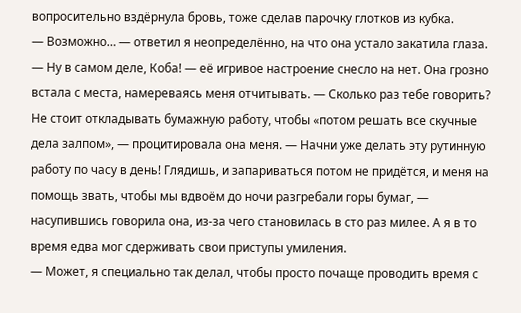вопросительно вздёрнула бровь, тоже сделав парочку глотков из кубка.
— Возможно… — ответил я неопределённо, на что она устало закатила глаза.
— Ну в самом деле, Коба! — её игривое настроение снесло на нет. Она грозно встала с места, намереваясь меня отчитывать. — Сколько раз тебе говорить? Не стоит откладывать бумажную работу, чтобы «потом решать все скучные дела залпом», — процитировала она меня. — Начни уже делать эту рутинную работу по часу в день! Глядишь, и запариваться потом не придётся, и меня на помощь звать, чтобы мы вдвоём до ночи разгребали горы бумаг, — насупившись говорила она, из-за чего становилась в сто раз милее. А я в то время едва мог сдерживать свои приступы умиления.
— Может, я специально так делал, чтобы просто почаще проводить время с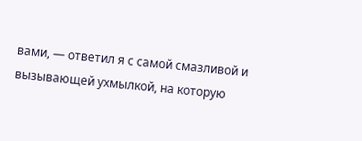вами, — ответил я с самой смазливой и вызывающей ухмылкой, на которую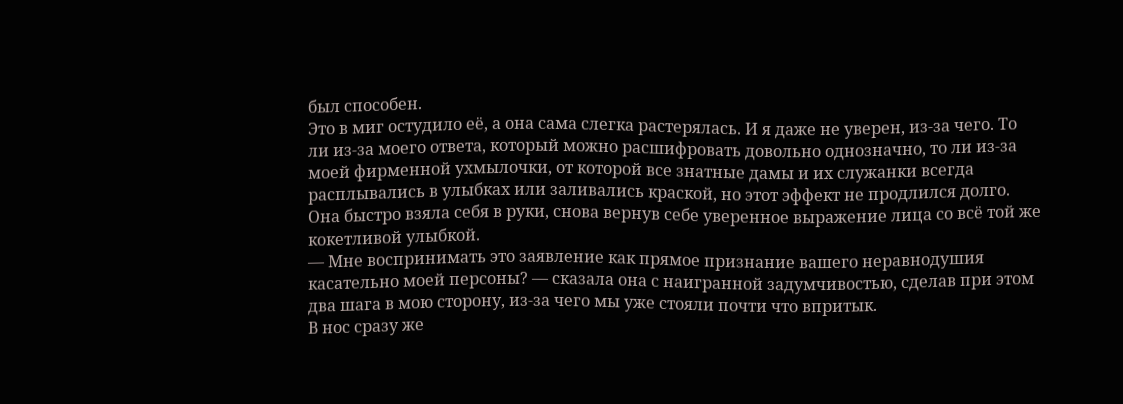был способен.
Это в миг остудило её, а она сама слегка растерялась. И я даже не уверен, из-за чего. То ли из-за моего ответа, который можно расшифровать довольно однозначно, то ли из-за моей фирменной ухмылочки, от которой все знатные дамы и их служанки всегда расплывались в улыбках или заливались краской, но этот эффект не продлился долго. Она быстро взяла себя в руки, снова вернув себе уверенное выражение лица со всё той же кокетливой улыбкой.
— Мне воспринимать это заявление как прямое признание вашего неравнодушия касательно моей персоны? — сказала она с наигранной задумчивостью, сделав при этом два шага в мою сторону, из-за чего мы уже стояли почти что впритык.
В нос сразу же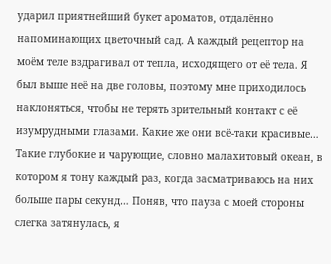ударил приятнейший букет ароматов, отдалённо напоминающих цветочный сад. А каждый рецептор на моём теле вздрагивал от тепла, исходящего от её тела. Я был выше неё на две головы, поэтому мне приходилось наклоняться, чтобы не терять зрительный контакт с её изумрудными глазами. Какие же они всё-таки красивые… Такие глубокие и чарующие, словно малахитовый океан, в котором я тону каждый раз, когда засматриваюсь на них больше пары секунд… Поняв, что пауза с моей стороны слегка затянулась, я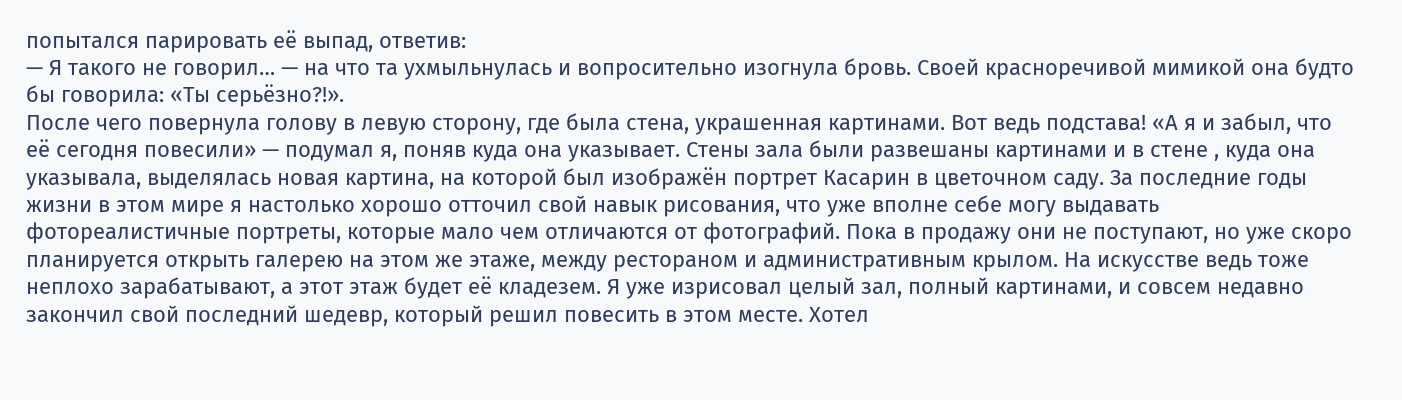попытался парировать её выпад, ответив:
— Я такого не говорил… — на что та ухмыльнулась и вопросительно изогнула бровь. Своей красноречивой мимикой она будто бы говорила: «Ты серьёзно?!».
После чего повернула голову в левую сторону, где была стена, украшенная картинами. Вот ведь подстава! «А я и забыл, что её сегодня повесили» — подумал я, поняв куда она указывает. Стены зала были развешаны картинами и в стене , куда она указывала, выделялась новая картина, на которой был изображён портрет Касарин в цветочном саду. За последние годы жизни в этом мире я настолько хорошо отточил свой навык рисования, что уже вполне себе могу выдавать фотореалистичные портреты, которые мало чем отличаются от фотографий. Пока в продажу они не поступают, но уже скоро планируется открыть галерею на этом же этаже, между рестораном и административным крылом. На искусстве ведь тоже неплохо зарабатывают, а этот этаж будет её кладезем. Я уже изрисовал целый зал, полный картинами, и совсем недавно закончил свой последний шедевр, который решил повесить в этом месте. Хотел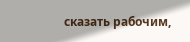сказать рабочим,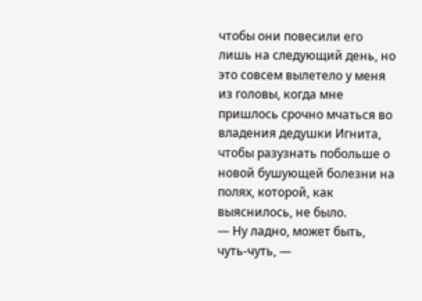чтобы они повесили его лишь на следующий день, но это совсем вылетело у меня из головы, когда мне пришлось срочно мчаться во владения дедушки Игнита, чтобы разузнать побольше о новой бушующей болезни на полях, которой, как выяснилось, не было.
— Ну ладно, может быть, чуть-чуть, —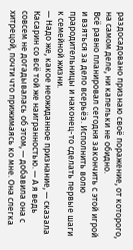раздосадовано признаю своё поражение, от которого, на самом деле, ни капельки не обидно.
Всё равно планировал сегодня закончить с этой игрой и взяться за дело всерьёз. Исполнить волю прародительницы и наконец-то сделать первые шаги к семейной жизни.
— Надо же, какое неожиданное признание, — сказала Касарин со всё той же наигранностью. — А я ведь совсем не догадывалась об этом, — добавила она с хитрецой, почти что прижимаясь ко мне. Она слегка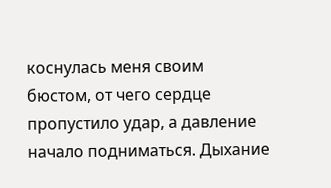коснулась меня своим бюстом, от чего сердце пропустило удар, а давление начало подниматься. Дыхание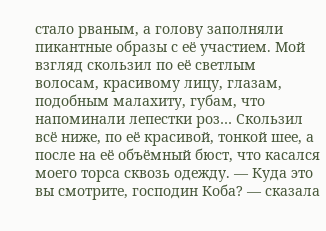стало рваным, а голову заполняли пикантные образы с её участием. Мой взгляд скользил по её светлым волосам, красивому лицу, глазам, подобным малахиту, губам, что напоминали лепестки роз… Скользил всё ниже, по её красивой, тонкой шее, а после на её объёмный бюст, что касался моего торса сквозь одежду. — Куда это вы смотрите, господин Коба? — сказала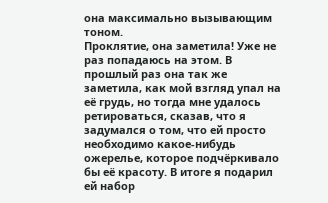она максимально вызывающим тоном.
Проклятие, она заметила! Уже не раз попадаюсь на этом. В прошлый раз она так же заметила, как мой взгляд упал на её грудь, но тогда мне удалось ретироваться, сказав, что я задумался о том, что ей просто необходимо какое-нибудь ожерелье, которое подчёркивало бы её красоту. В итоге я подарил ей набор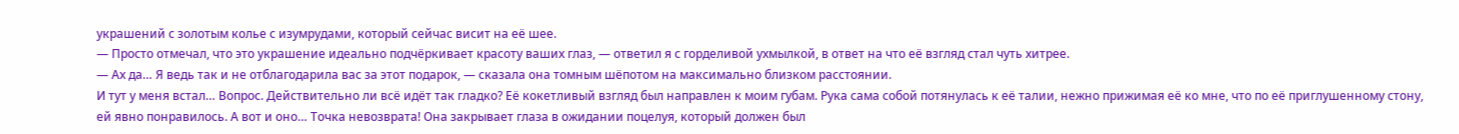украшений с золотым колье с изумрудами, который сейчас висит на её шее.
— Просто отмечал, что это украшение идеально подчёркивает красоту ваших глаз, — ответил я с горделивой ухмылкой, в ответ на что её взгляд стал чуть хитрее.
— Ах да… Я ведь так и не отблагодарила вас за этот подарок, — сказала она томным шёпотом на максимально близком расстоянии.
И тут у меня встал… Вопрос. Действительно ли всё идёт так гладко? Её кокетливый взгляд был направлен к моим губам. Рука сама собой потянулась к её талии, нежно прижимая её ко мне, что по её приглушенному стону, ей явно понравилось. А вот и оно… Точка невозврата! Она закрывает глаза в ожидании поцелуя, который должен был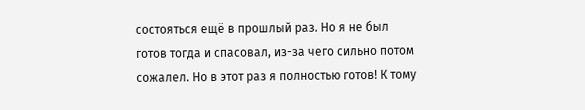состояться ещё в прошлый раз. Но я не был готов тогда и спасовал, из-за чего сильно потом сожалел. Но в этот раз я полностью готов! К тому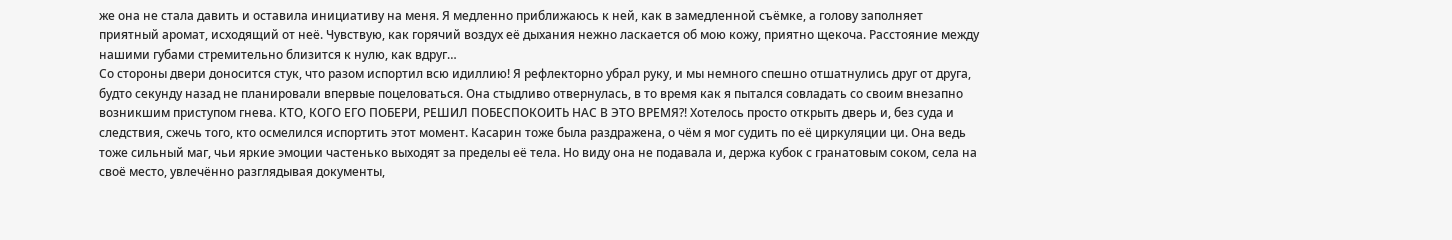же она не стала давить и оставила инициативу на меня. Я медленно приближаюсь к ней, как в замедленной съёмке, а голову заполняет приятный аромат, исходящий от неё. Чувствую, как горячий воздух её дыхания нежно ласкается об мою кожу, приятно щекоча. Расстояние между нашими губами стремительно близится к нулю, как вдруг…
Со стороны двери доносится стук, что разом испортил всю идиллию! Я рефлекторно убрал руку, и мы немного спешно отшатнулись друг от друга, будто секунду назад не планировали впервые поцеловаться. Она стыдливо отвернулась, в то время как я пытался совладать со своим внезапно возникшим приступом гнева. КТО, КОГО ЕГО ПОБЕРИ, РЕШИЛ ПОБЕСПОКОИТЬ НАС В ЭТО ВРЕМЯ?! Хотелось просто открыть дверь и, без суда и следствия, сжечь того, кто осмелился испортить этот момент. Касарин тоже была раздражена, о чём я мог судить по её циркуляции ци. Она ведь тоже сильный маг, чьи яркие эмоции частенько выходят за пределы её тела. Но виду она не подавала и, держа кубок с гранатовым соком, села на своё место, увлечённо разглядывая документы,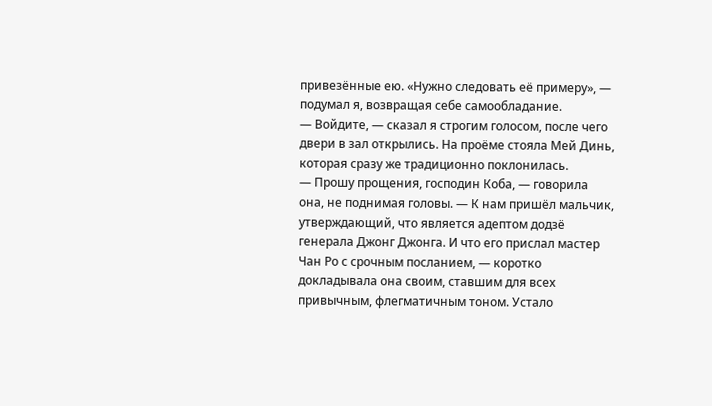привезённые ею. «Нужно следовать её примеру», — подумал я, возвращая себе самообладание.
— Войдите, — сказал я строгим голосом, после чего двери в зал открылись. На проёме стояла Мей Динь, которая сразу же традиционно поклонилась.
— Прошу прощения, господин Коба, — говорила она, не поднимая головы. — К нам пришёл мальчик, утверждающий, что является адептом додзё генерала Джонг Джонга. И что его прислал мастер Чан Ро с срочным посланием, — коротко докладывала она своим, ставшим для всех привычным, флегматичным тоном. Устало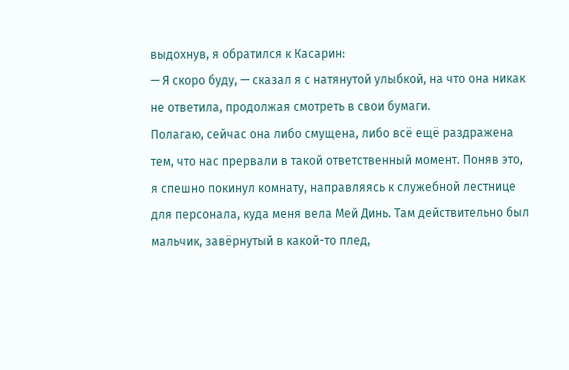выдохнув, я обратился к Касарин:
— Я скоро буду, — сказал я с натянутой улыбкой, на что она никак не ответила, продолжая смотреть в свои бумаги.
Полагаю, сейчас она либо смущена, либо всё ещё раздражена тем, что нас прервали в такой ответственный момент. Поняв это, я спешно покинул комнату, направляясь к служебной лестнице для персонала, куда меня вела Мей Динь. Там действительно был мальчик, завёрнутый в какой-то плед,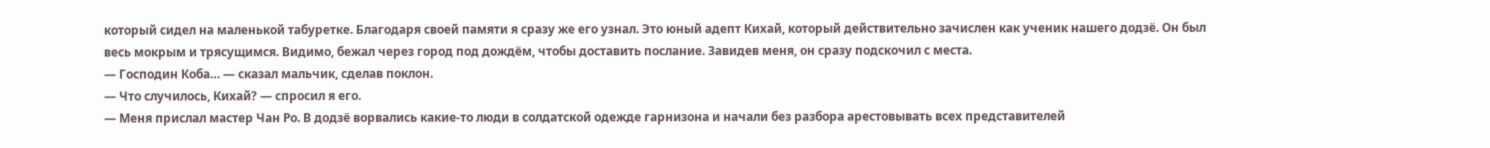который сидел на маленькой табуретке. Благодаря своей памяти я сразу же его узнал. Это юный адепт Кихай, который действительно зачислен как ученик нашего додзё. Он был весь мокрым и трясущимся. Видимо, бежал через город под дождём, чтобы доставить послание. Завидев меня, он сразу подскочил с места.
— Господин Коба… — сказал мальчик, сделав поклон.
— Что случилось, Кихай? — спросил я его.
— Меня прислал мастер Чан Ро. В додзё ворвались какие-то люди в солдатской одежде гарнизона и начали без разбора арестовывать всех представителей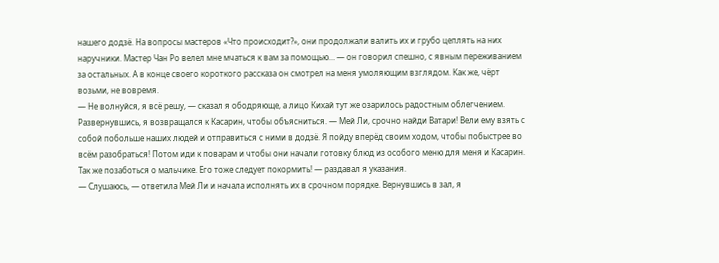нашего додзё. На вопросы мастеров «Что происходит?», они продолжали валить их и грубо цеплять на них наручники. Мастер Чан Ро велел мне мчаться к вам за помощью… — он говорил спешно, с явным переживанием за остальных. А в конце своего короткого рассказа он смотрел на меня умоляющим взглядом. Как же, чёрт возьми, не вовремя.
— Не волнуйся, я всё решу, — сказал я ободряюще, а лицо Кихай тут же озарилось радостным облегчением. Развернувшись, я возвращался к Касарин, чтобы объясниться. — Мей Ли, срочно найди Ватари! Вели ему взять с собой побольше наших людей и отправиться с ними в додзё. Я пойду вперёд своим ходом, чтобы побыстрее во всём разобраться! Потом иди к поварам и чтобы они начали готовку блюд из особого меню для меня и Касарин. Так же позаботься о мальчике. Его тоже следует покормить! — раздавал я указания.
— Слушаюсь, — ответила Мей Ли и начала исполнять их в срочном порядке. Вернувшись в зал, я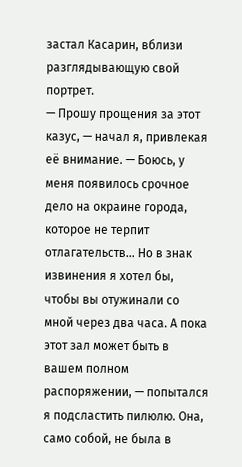застал Касарин, вблизи разглядывающую свой портрет.
— Прошу прощения за этот казус, — начал я, привлекая её внимание. — Боюсь, у меня появилось срочное дело на окраине города, которое не терпит отлагательств… Но в знак извинения я хотел бы, чтобы вы отужинали со мной через два часа. А пока этот зал может быть в вашем полном распоряжении, — попытался я подсластить пилюлю. Она, само собой, не была в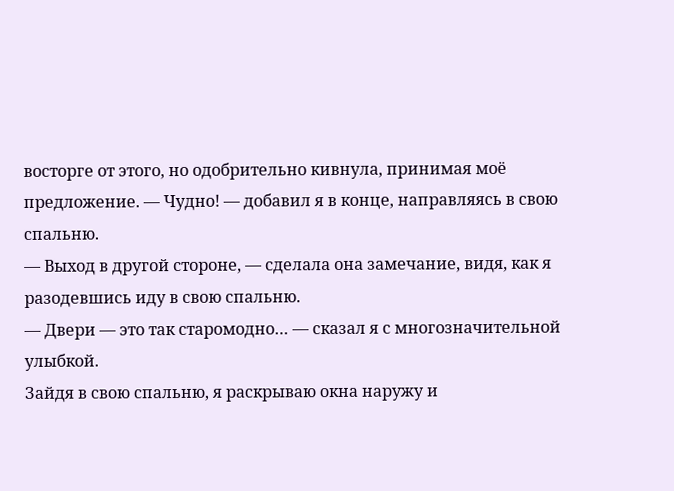восторге от этого, но одобрительно кивнула, принимая моё предложение. — Чудно! — добавил я в конце, направляясь в свою спальню.
— Выход в другой стороне, — сделала она замечание, видя, как я разодевшись иду в свою спальню.
— Двери — это так старомодно… — сказал я с многозначительной улыбкой.
Зайдя в свою спальню, я раскрываю окна наружу и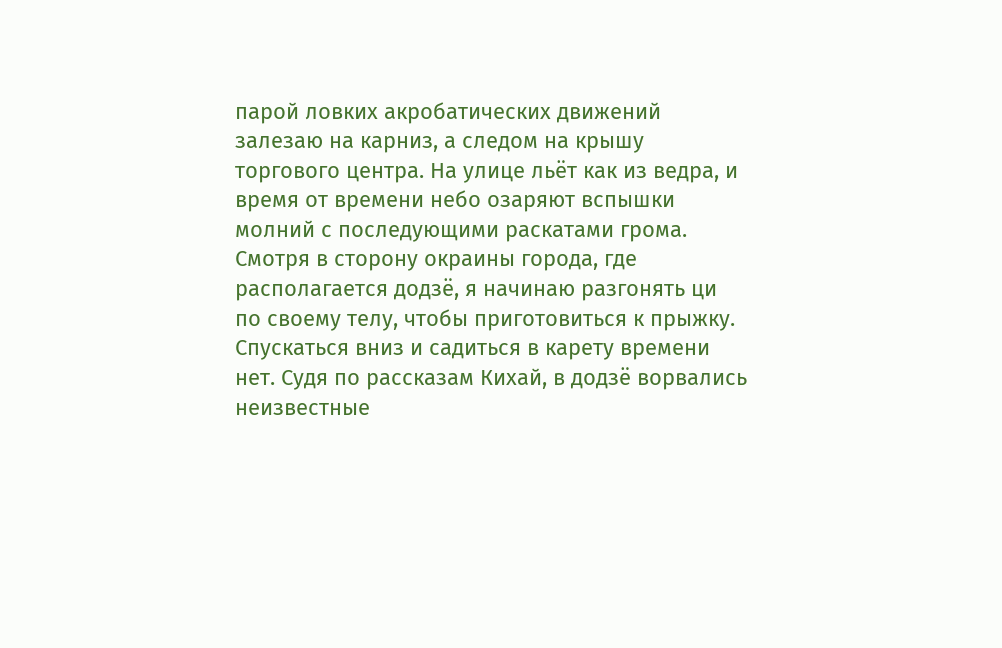парой ловких акробатических движений залезаю на карниз, а следом на крышу торгового центра. На улице льёт как из ведра, и время от времени небо озаряют вспышки молний с последующими раскатами грома. Смотря в сторону окраины города, где располагается додзё, я начинаю разгонять ци по своему телу, чтобы приготовиться к прыжку. Спускаться вниз и садиться в карету времени нет. Судя по рассказам Кихай, в додзё ворвались неизвестные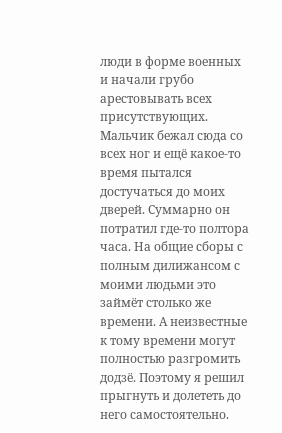люди в форме военных и начали грубо арестовывать всех присутствующих. Мальчик бежал сюда со всех ног и ещё какое-то время пытался достучаться до моих дверей. Суммарно он потратил где-то полтора часа. На общие сборы с полным дилижансом с моими людьми это займёт столько же времени. А неизвестные к тому времени могут полностью разгромить додзё. Поэтому я решил прыгнуть и долететь до него самостоятельно.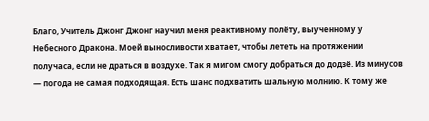Благо, Учитель Джонг Джонг научил меня реактивному полёту, выученному у Небесного Дракона. Моей выносливости хватает, чтобы лететь на протяжении получаса, если не драться в воздухе. Так я мигом смогу добраться до додзё. Из минусов — погода не самая подходящая. Есть шанс подхватить шальную молнию. К тому же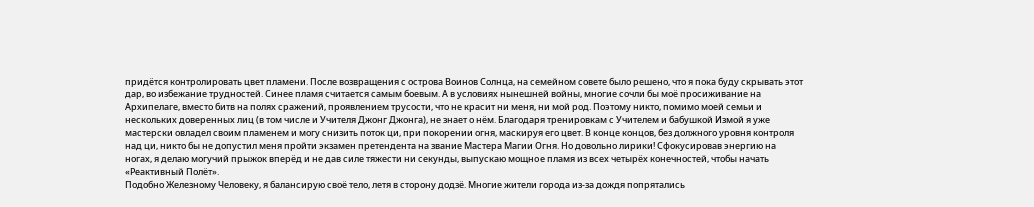придётся контролировать цвет пламени. После возвращения с острова Воинов Солнца, на семейном совете было решено, что я пока буду скрывать этот дар, во избежание трудностей. Синее пламя считается самым боевым. А в условиях нынешней войны, многие сочли бы моё просиживание на Архипелаге, вместо битв на полях сражений, проявлением трусости, что не красит ни меня, ни мой род. Поэтому никто, помимо моей семьи и нескольких доверенных лиц (в том числе и Учителя Джонг Джонга), не знает о нём. Благодаря тренировкам с Учителем и бабушкой Измой я уже мастерски овладел своим пламенем и могу снизить поток ци, при покорении огня, маскируя его цвет. В конце концов, без должного уровня контроля над ци, никто бы не допустил меня пройти экзамен претендента на звание Мастера Магии Огня. Но довольно лирики! Сфокусировав энергию на ногах, я делаю могучий прыжок вперёд и не дав силе тяжести ни секунды, выпускаю мощнoe пламя из всех четырёх конечностей, чтобы начать «Реактивный Полёт».
Подобно Железному Человеку, я балансирую своё тело, летя в сторону додзё. Многие жители города из-за дождя попрятались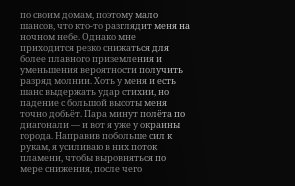по своим домам, поэтому мало шансов, что кто-то разглядит меня на ночном небе. Однако мне приходится резко снижаться для более плавного приземления и уменьшения вероятности получить разряд молнии. Хоть у меня и есть шанс выдержать удар стихии, но падение с большой высоты меня точно добьёт. Пара минут полёта по диагонали — и вот я уже у окраины города. Направив побольше сил к рукам, я усиливаю в них поток пламени, чтобы выровняться по мере снижения, после чего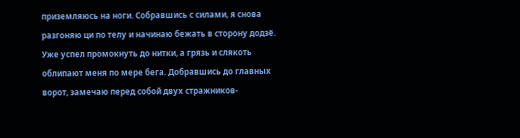приземляюсь на ноги. Собравшись с силами, я снова разгоняю ци по телу и начинаю бежать в сторону додзё. Уже успел промокнуть до нитки, а грязь и слякоть облипают меня по мере бега. Добравшись до главных ворот, замечаю перед собой двух стражников-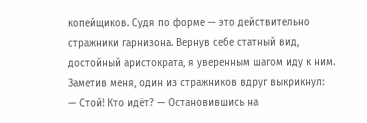копейщиков. Судя по форме — это действительно стражники гарнизона. Вернув себе статный вид, достойный аристократа, я уверенным шагом иду к ним. Заметив меня, один из стражников вдруг выкрикнул:
— Стой! Кто идёт? — Остановившись на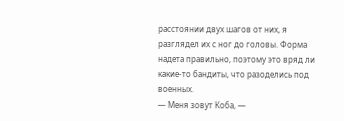расстоянии двух шагов от них, я разглядел их с ног до головы. Форма надета правильно, поэтому это вряд ли какие-то бандиты, что разоделись под военных.
— Меня зовут Коба, —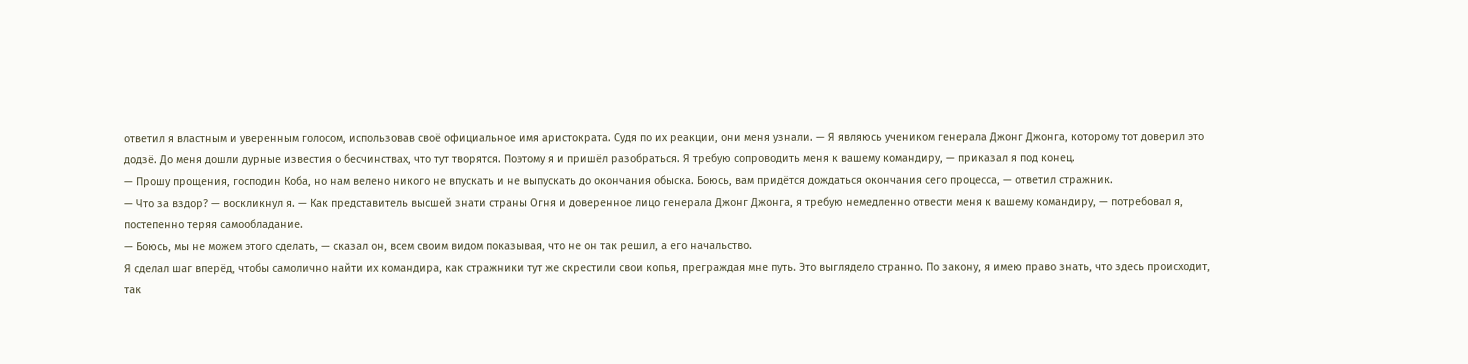ответил я властным и уверенным голосом, использовав своё официальное имя аристократа. Судя по их реакции, они меня узнали. — Я являюсь учеником генерала Джонг Джонга, которому тот доверил это додзё. До меня дошли дурные известия о бесчинствах, что тут творятся. Поэтому я и пришёл разобраться. Я требую сопроводить меня к вашему командиру, — приказал я под конец.
— Прошу прощения, господин Коба, но нам велено никого не впускать и не выпускать до окончания обыска. Боюсь, вам придётся дождаться окончания сего процесса, — ответил стражник.
— Что за вздор? — воскликнул я. — Как представитель высшей знати страны Огня и доверенное лицо генерала Джонг Джонга, я требую немедленно отвести меня к вашему командиру, — потребовал я, постепенно теряя самообладание.
— Боюсь, мы не можем этого сделать, — сказал он, всем своим видом показывая, что не он так решил, а его начальство.
Я сделал шаг вперёд, чтобы самолично найти их командира, как стражники тут же скрестили свои копья, преграждая мне путь. Это выглядело странно. По закону, я имею право знать, что здесь происходит, так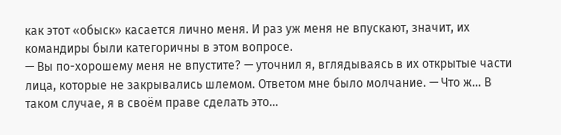как этот «обыск» касается лично меня. И раз уж меня не впускают, значит, их командиры были категоричны в этом вопросе.
— Вы по-хорошему меня не впустите? — уточнил я, вглядываясь в их открытые части лица, которые не закрывались шлемом. Ответом мне было молчание. — Что ж… В таком случае, я в своём праве сделать это…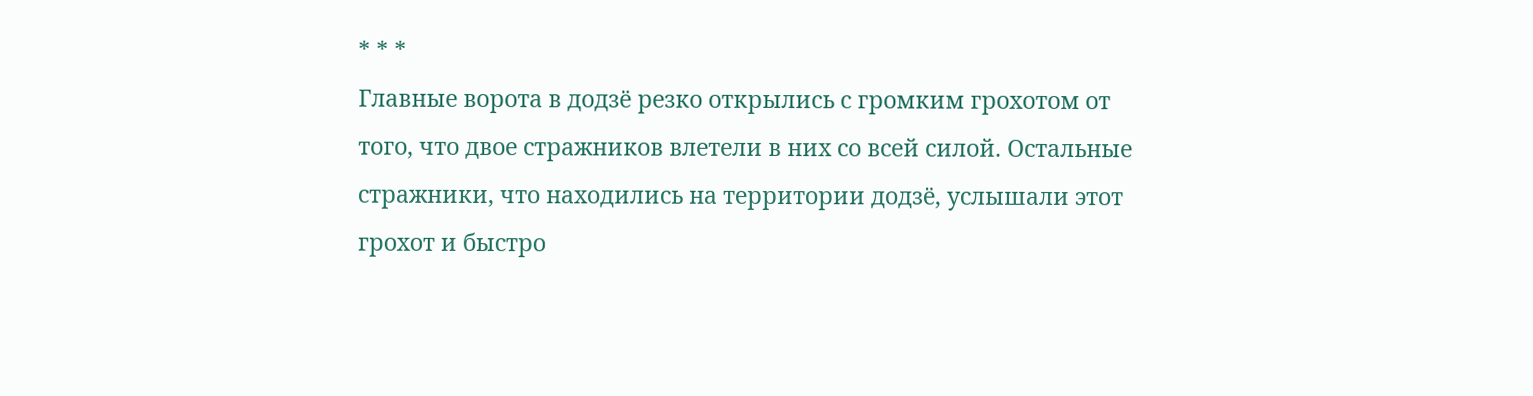* * *
Главные ворота в додзё резко открылись с громким грохотом от того, что двое стражников влетели в них со всей силой. Остальные стражники, что находились на территории додзё, услышали этот грохот и быстро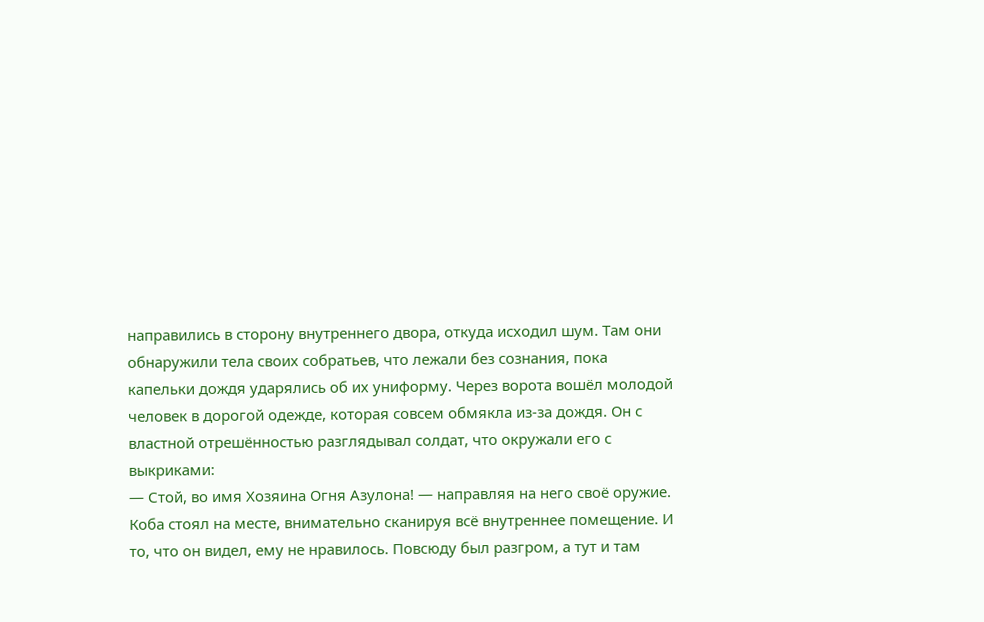направились в сторону внутреннего двора, откуда исходил шум. Там они обнаружили тела своих собратьев, что лежали без сознания, пока капельки дождя ударялись об их униформу. Через ворота вошёл молодой человек в дорогой одежде, которая совсем обмякла из-за дождя. Он с властной отрешённостью разглядывал солдат, что окружали его с выкриками:
— Стой, во имя Хозяина Огня Азулона! — направляя на него своё оружие.
Коба стоял на месте, внимательно сканируя всё внутреннее помещение. И то, что он видел, ему не нравилось. Повсюду был разгром, а тут и там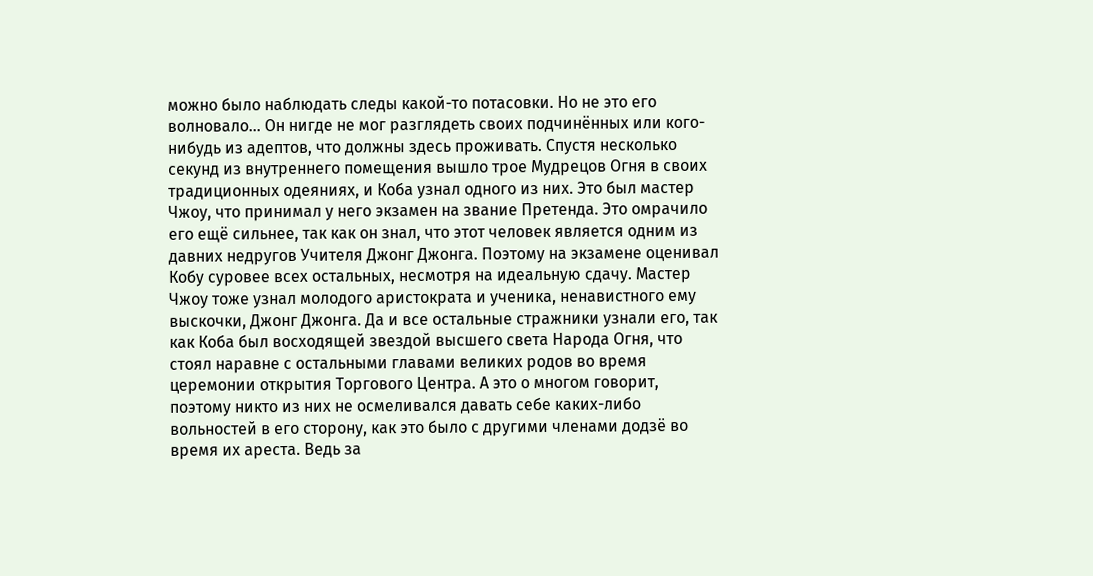можно было наблюдать следы какой-то потасовки. Но не это его волновало… Он нигде не мог разглядеть своих подчинённых или кого-нибудь из адептов, что должны здесь проживать. Спустя несколько секунд из внутреннего помещения вышло трое Мудрецов Огня в своих традиционных одеяниях, и Коба узнал одного из них. Это был мастер Чжоу, что принимал у него экзамен на звание Претенда. Это омрачило его ещё сильнее, так как он знал, что этот человек является одним из давних недругов Учителя Джонг Джонга. Поэтому на экзамене оценивал Кобу суровее всех остальных, несмотря на идеальную сдачу. Мастер Чжоу тоже узнал молодого аристократа и ученика, ненавистного ему выскочки, Джонг Джонга. Да и все остальные стражники узнали его, так как Коба был восходящей звездой высшего света Народа Огня, что стоял наравне с остальными главами великих родов во время церемонии открытия Торгового Центра. А это о многом говорит, поэтому никто из них не осмеливался давать себе каких-либо вольностей в его сторону, как это было с другими членами додзё во время их ареста. Ведь за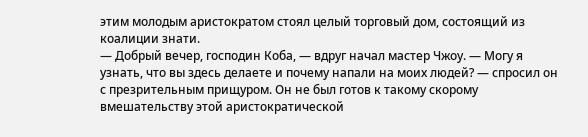этим молодым аристократом стоял целый торговый дом, состоящий из коалиции знати.
— Добрый вечер, господин Коба, — вдруг начал мастер Чжоу. — Могу я узнать, что вы здесь делаете и почему напали на моих людей? — спросил он с презрительным прищуром. Он не был готов к такому скорому вмешательству этой аристократической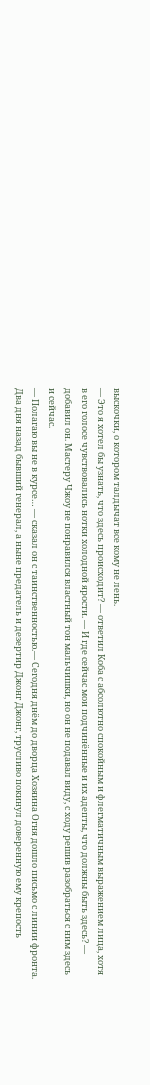выскочки, о котором талдычат все кому не лень.
— Это я хотел бы узнать, что здесь происходит? — ответил Коба с абсолютно спокойным и флегматичным выражением лица, хотя в его голосе чувствовались нотки холодной ярости. — И где сейчас мои подчинённые и их адепты, что должны быть здесь? — добавил он. Мастеру Чжоу не понравился властный тон мальчишки, но он не подавал виду, с ходу решив разобраться с ним здесь и сейчас.
— Полагаю вы не в курсе… — сказал он с таинственностью.— Сегодня днём до дворца Хозяина Огня дошло письмо с линии фронта. Два дня назад бывший генерал, а ныне предатель и дезертир Джонг Джонг, трусливо покинул доверенную ему крепость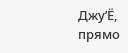Джу’Ё, прямо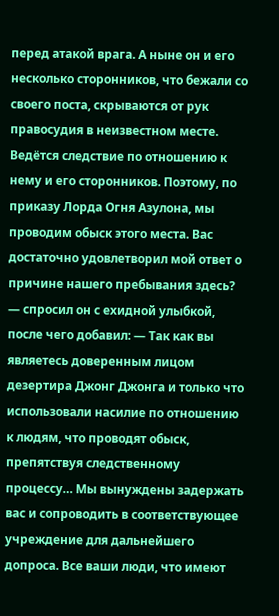перед атакой врага. А ныне он и его несколько сторонников, что бежали со своего поста, скрываются от рук правосудия в неизвестном месте. Ведётся следствие по отношению к нему и его сторонников. Поэтому, по приказу Лорда Огня Азулона, мы проводим обыск этого места. Вас достаточно удовлетворил мой ответ о причине нашего пребывания здесь? — спросил он с ехидной улыбкой, после чего добавил: — Так как вы являетесь доверенным лицом дезертира Джонг Джонга и только что использовали насилие по отношению к людям, что проводят обыск, препятствуя следственному процессу… Мы вынуждены задержать вас и сопроводить в соответствующее учреждение для дальнейшего допроса. Все ваши люди, что имеют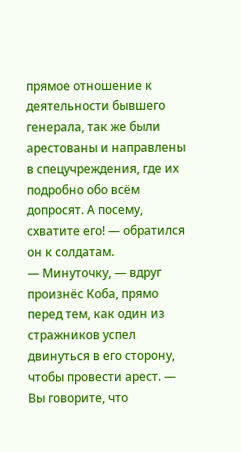прямое отношение к деятельности бывшего генерала, так же были арестованы и направлены в спецучреждения, где их подробно обо всём допросят. А посему, схватите его! — обратился он к солдатам.
— Минуточку, — вдруг произнёс Коба, прямо перед тем, как один из стражников успел двинуться в его сторону, чтобы провести арест. — Вы говорите, что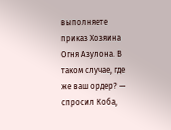выполняете приказ Хозяина Огня Азулона. В таком случае, где же ваш ордер? — спросил Коба,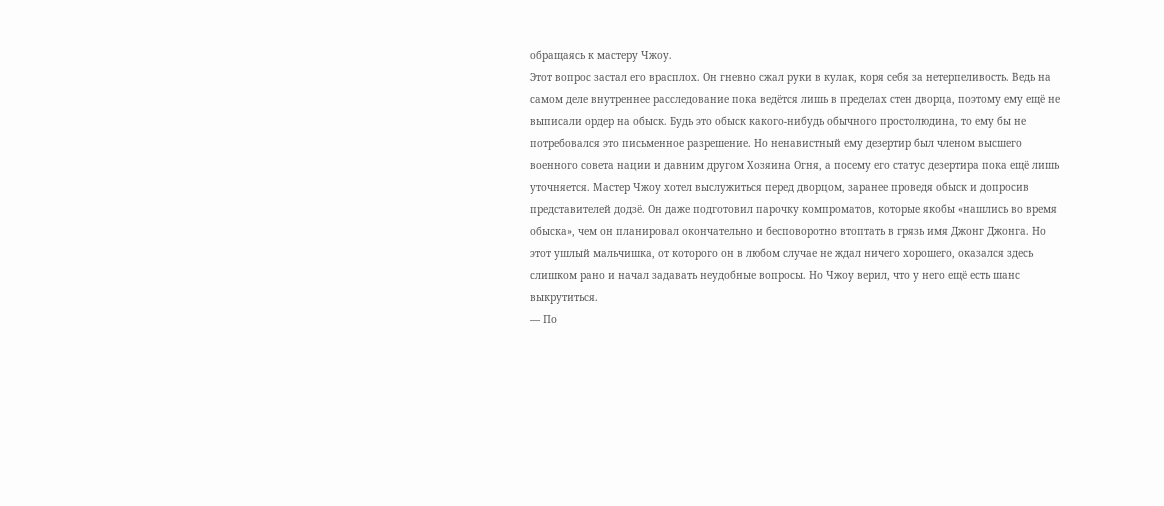обращаясь к мастеру Чжоу.
Этот вопрос застал его врасплох. Он гневно сжал руки в кулак, коря себя за нетерпеливость. Ведь на самом деле внутреннее расследование пока ведётся лишь в пределах стен дворца, поэтому ему ещё не выписали ордер на обыск. Будь это обыск какого-нибудь обычного простолюдина, то ему бы не потребовался это письменное разрешение. Но ненавистный ему дезертир был членом высшего военного совета нации и давним другом Хозяина Огня, а посему его статус дезертира пока ещё лишь уточняется. Мастер Чжоу хотел выслужиться перед дворцом, заранее проведя обыск и допросив представителей додзё. Он даже подготовил парочку компроматов, которые якобы «нашлись во время обыска», чем он планировал окончательно и бесповоротно втоптать в грязь имя Джонг Джонга. Но этот ушлый мальчишка, от которого он в любом случае не ждал ничего хорошего, оказался здесь слишком рано и начал задавать неудобные вопросы. Но Чжоу верил, что у него ещё есть шанс выкрутиться.
— По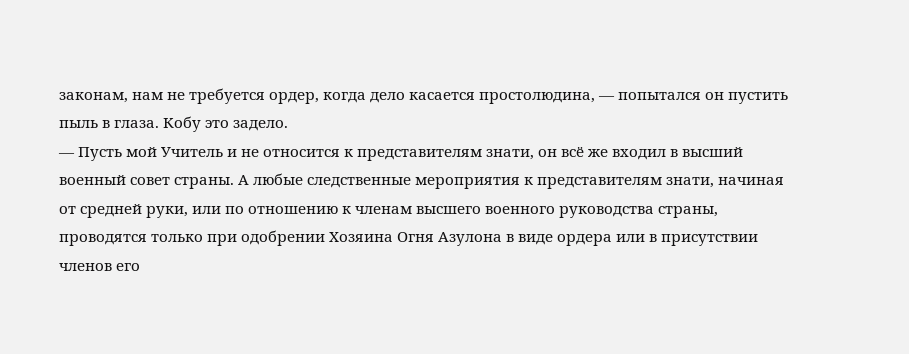законам, нам не требуется ордер, когда дело касается простолюдина, — попытался он пустить пыль в глаза. Кобу это задело.
— Пусть мой Учитель и не относится к представителям знати, он всё же входил в высший военный совет страны. А любые следственные мероприятия к представителям знати, начиная от средней руки, или по отношению к членам высшего военного руководства страны, проводятся только при одобрении Хозяина Огня Азулона в виде ордера или в присутствии членов его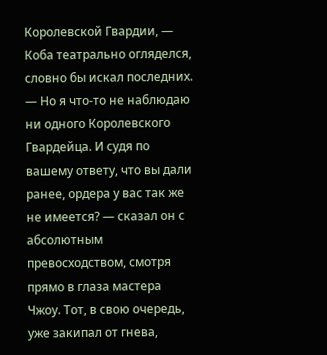Королевской Гвардии, — Коба театрально огляделся, словно бы искал последних. — Но я что-то не наблюдаю ни одного Королевского Гвардейца. И судя по вашему ответу, что вы дали ранее, ордера у вас так же не имеется? — сказал он с абсолютным превосходством, смотря прямо в глаза мастера Чжоу. Тот, в свою очередь, уже закипал от гнева,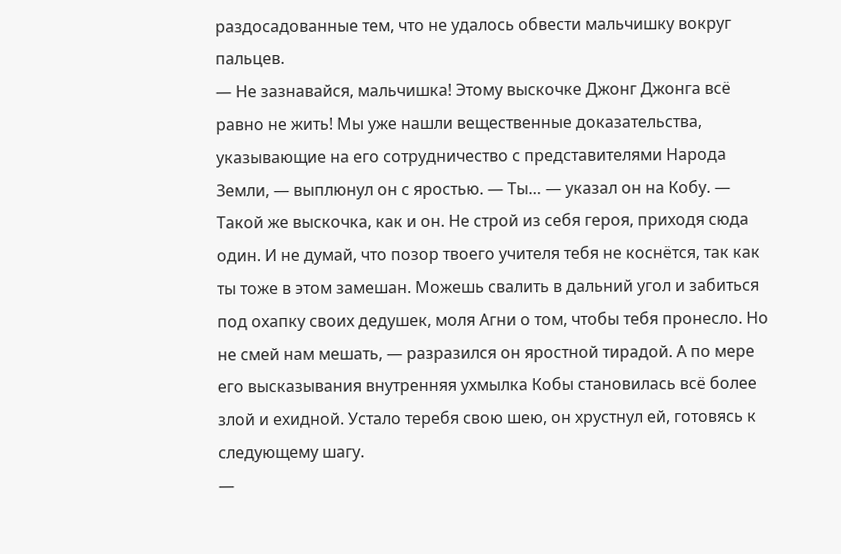раздосадованные тем, что не удалось обвести мальчишку вокруг пальцев.
— Не зазнавайся, мальчишка! Этому выскочке Джонг Джонга всё равно не жить! Мы уже нашли вещественные доказательства, указывающие на его сотрудничество с представителями Народа Земли, — выплюнул он с яростью. — Ты… — указал он на Кобу. — Такой же выскочка, как и он. Не строй из себя героя, приходя сюда один. И не думай, что позор твоего учителя тебя не коснётся, так как ты тоже в этом замешан. Можешь свалить в дальний угол и забиться под охапку своих дедушек, моля Агни о том, чтобы тебя пронесло. Но не смей нам мешать, — разразился он яростной тирадой. А по мере его высказывания внутренняя ухмылка Кобы становилась всё более злой и ехидной. Устало теребя свою шею, он хрустнул ей, готовясь к следующему шагу.
—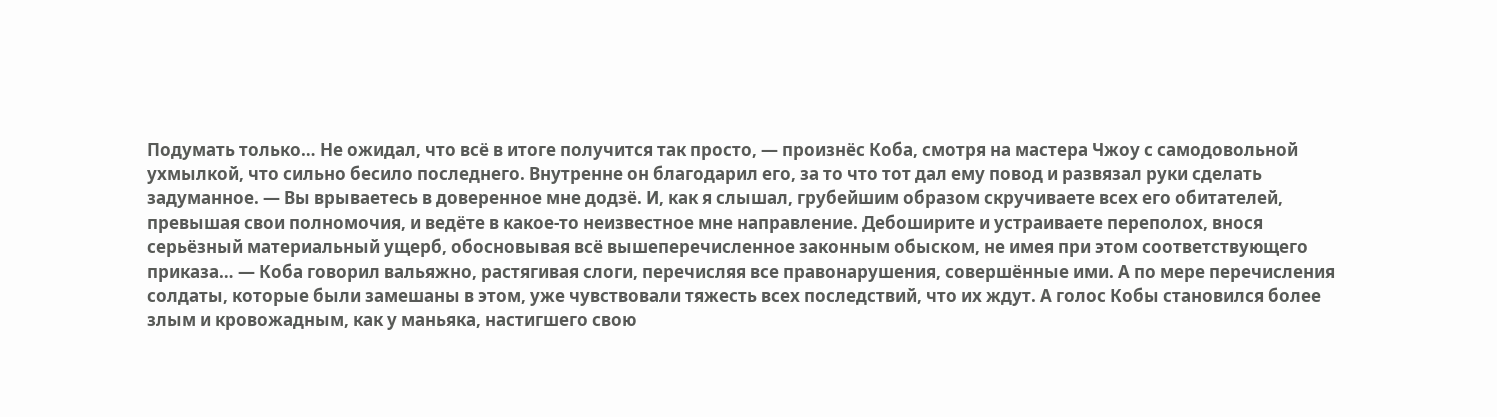Подумать только… Не ожидал, что всё в итоге получится так просто, — произнёс Коба, смотря на мастера Чжоу с самодовольной ухмылкой, что сильно бесило последнего. Внутренне он благодарил его, за то что тот дал ему повод и развязал руки сделать задуманное. — Вы врываетесь в доверенное мне додзё. И, как я слышал, грубейшим образом скручиваете всех его обитателей, превышая свои полномочия, и ведёте в какое-то неизвестное мне направление. Дебоширите и устраиваете переполох, внося серьёзный материальный ущерб, обосновывая всё вышеперечисленное законным обыском, не имея при этом соответствующего приказа… — Коба говорил вальяжно, растягивая слоги, перечисляя все правонарушения, совершённые ими. А по мере перечисления солдаты, которые были замешаны в этом, уже чувствовали тяжесть всех последствий, что их ждут. А голос Кобы становился более злым и кровожадным, как у маньяка, настигшего свою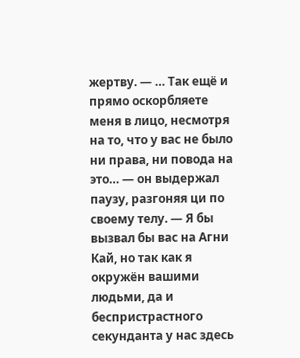жертву. — … Так ещё и прямо оскорбляете меня в лицо, несмотря на то, что у вас не было ни права, ни повода на это… — он выдержал паузу, разгоняя ци по своему телу. — Я бы вызвал бы вас на Агни Кай, но так как я окружён вашими людьми, да и беспристрастного секунданта у нас здесь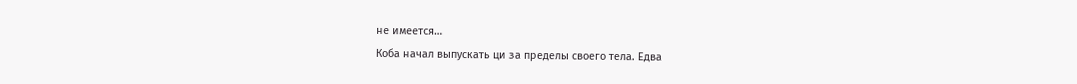не имеется…
Коба начал выпускать ци за пределы своего тела. Едва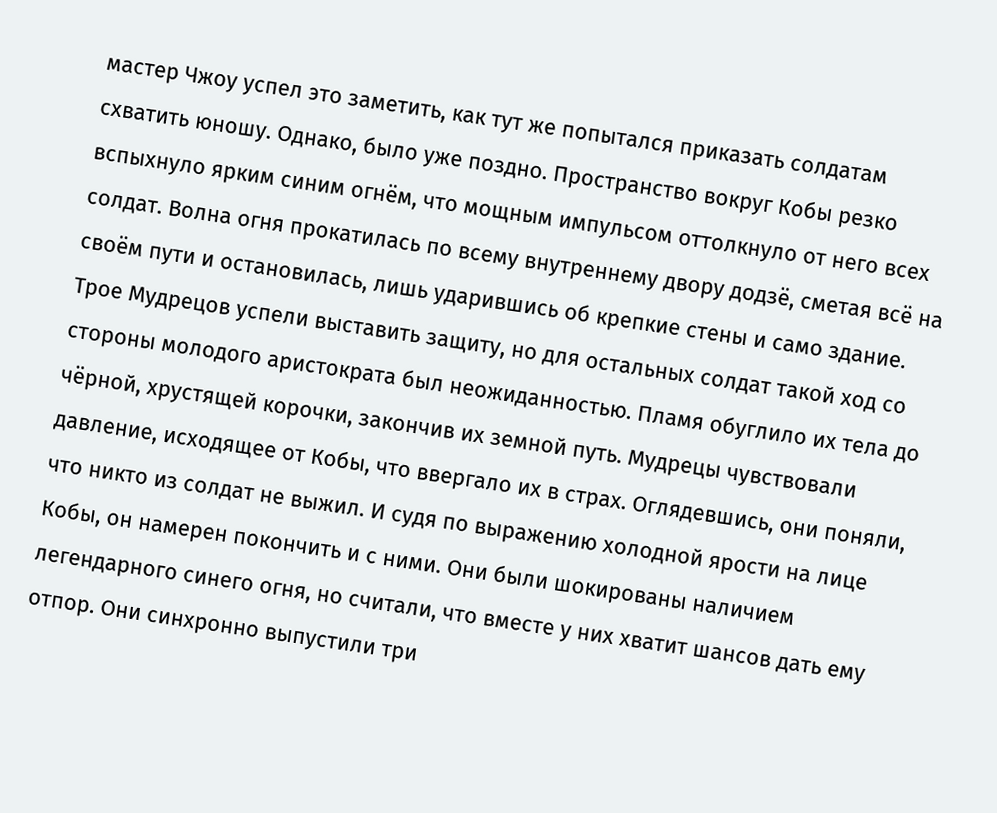мастер Чжоу успел это заметить, как тут же попытался приказать солдатам схватить юношу. Однако, было уже поздно. Пространство вокруг Кобы резко вспыхнуло ярким синим огнём, что мощным импульсом оттолкнуло от него всех солдат. Волна огня прокатилась по всему внутреннему двору додзё, сметая всё на своём пути и остановилась, лишь ударившись об крепкие стены и само здание. Трое Мудрецов успели выставить защиту, но для остальных солдат такой ход со стороны молодого аристократа был неожиданностью. Пламя обуглило их тела до чёрной, хрустящей корочки, закончив их земной путь. Мудрецы чувствовали давление, исходящее от Кобы, что ввергало их в страх. Оглядевшись, они поняли, что никто из солдат не выжил. И судя по выражению холодной ярости на лице Кобы, он намерен покончить и с ними. Они были шокированы наличием легендарного синего огня, но считали, что вместе у них хватит шансов дать ему отпор. Они синхронно выпустили три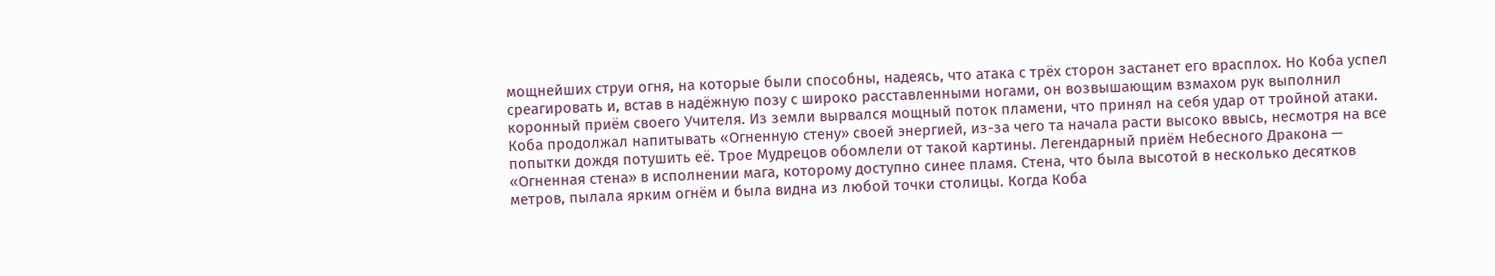мощнейших струи огня, на которые были способны, надеясь, что атака с трёх сторон застанет его врасплох. Но Коба успел среагировать и, встав в надёжную позу с широко расставленными ногами, он возвышающим взмахом рук выполнил коронный приём своего Учителя. Из земли вырвался мощный поток пламени, что принял на себя удар от тройной атаки. Коба продолжал напитывать «Огненную стену» своей энергией, из-за чего та начала расти высоко ввысь, несмотря на все попытки дождя потушить её. Трое Мудрецов обомлели от такой картины. Легендарный приём Небесного Дракона — «Огненная стена» в исполнении мага, которому доступно синее пламя. Стена, что была высотой в несколько десятков метров, пылала ярким огнём и была видна из любой точки столицы. Когда Коба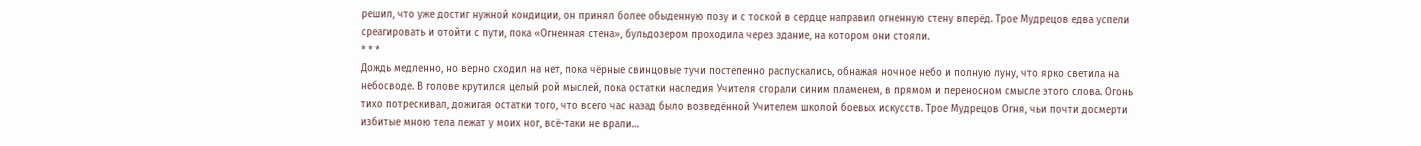решил, что уже достиг нужной кондиции, он принял более обыденную позу и с тоской в сердце направил огненную стену вперёд. Трое Мудрецов едва успели среагировать и отойти с пути, пока «Огненная стена», бульдозером проходила через здание, на котором они стояли.
* * *
Дождь медленно, но верно сходил на нет, пока чёрные свинцовые тучи постепенно распускались, обнажая ночное небо и полную луну, что ярко светила на небосводе. В голове крутился целый рой мыслей, пока остатки наследия Учителя сгорали синим пламенем, в прямом и переносном смысле этого слова. Огонь тихо потрескивал, дожигая остатки того, что всего час назад было возведённой Учителем школой боевых искусств. Трое Мудрецов Огня, чьи почти досмерти избитые мною тела лежат у моих ног, всё-таки не врали…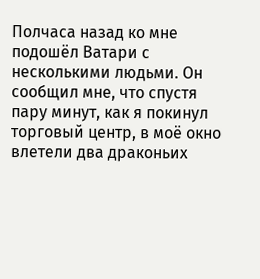Полчаса назад ко мне подошёл Ватари с несколькими людьми. Он сообщил мне, что спустя пару минут, как я покинул торговый центр, в моё окно влетели два драконьих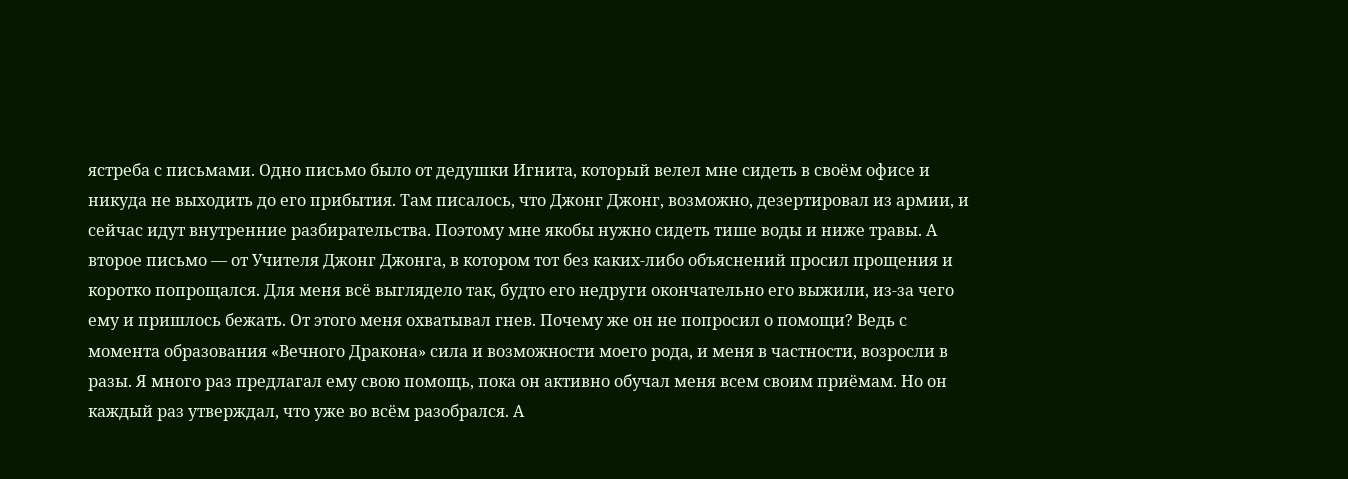ястреба с письмами. Одно письмо было от дедушки Игнита, который велел мне сидеть в своём офисе и никуда не выходить до его прибытия. Там писалось, что Джонг Джонг, возможно, дезертировал из армии, и сейчас идут внутренние разбирательства. Поэтому мне якобы нужно сидеть тише воды и ниже травы. А второе письмо — от Учителя Джонг Джонга, в котором тот без каких-либо объяснений просил прощения и коротко попрощался. Для меня всё выглядело так, будто его недруги окончательно его выжили, из-за чего ему и пришлось бежать. От этого меня охватывал гнев. Почему же он не попросил о помощи? Ведь с момента образования «Вечного Дракона» сила и возможности моего рода, и меня в частности, возросли в разы. Я много раз предлагал ему свою помощь, пока он активно обучал меня всем своим приёмам. Но он каждый раз утверждал, что уже во всём разобрался. А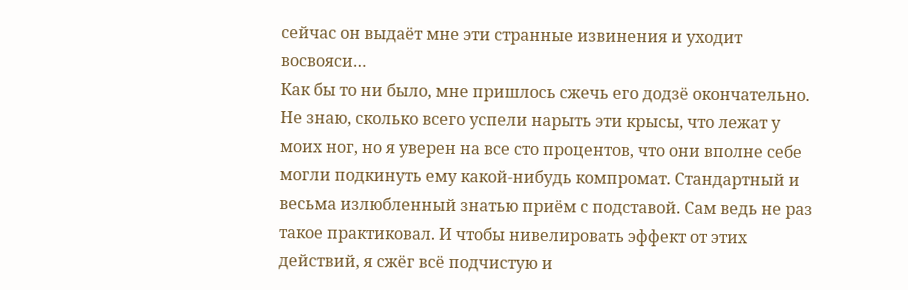сейчас он выдаёт мне эти странные извинения и уходит восвояси…
Как бы то ни было, мне пришлось сжечь его додзё окончательно. Не знаю, сколько всего успели нарыть эти крысы, что лежат у моих ног, но я уверен на все сто процентов, что они вполне себе могли подкинуть ему какой-нибудь компромат. Стандартный и весьма излюбленный знатью приём с подставой. Сам ведь не раз такое практиковал. И чтобы нивелировать эффект от этих действий, я сжёг всё подчистую и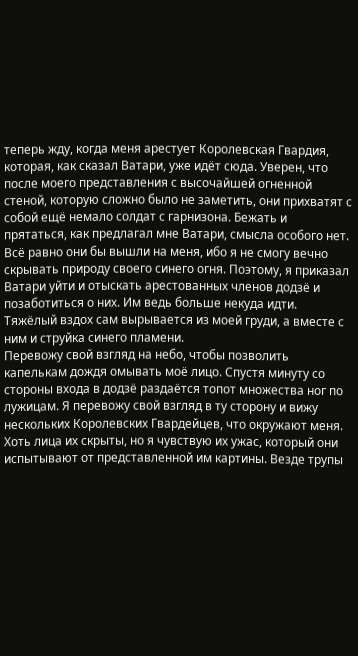теперь жду, когда меня арестует Королевская Гвардия, которая, как сказал Ватари, уже идёт сюда. Уверен, что после моего представления с высочайшей огненной стеной, которую сложно было не заметить, они прихватят с собой ещё немало солдат с гарнизона. Бежать и прятаться, как предлагал мне Ватари, смысла особого нет. Всё равно они бы вышли на меня, ибо я не смогу вечно скрывать природу своего синего огня. Поэтому, я приказал Ватари уйти и отыскать арестованных членов додзё и позаботиться о них. Им ведь больше некуда идти. Тяжёлый вздох сам вырывается из моей груди, а вместе с ним и струйка синего пламени.
Перевожу свой взгляд на небо, чтобы позволить капелькам дождя омывать моё лицо. Спустя минуту со стороны входа в додзё раздаётся топот множества ног по лужицам. Я перевожу свой взгляд в ту сторону и вижу нескольких Королевских Гвардейцев, что окружают меня. Хоть лица их скрыты, но я чувствую их ужас, который они испытывают от представленной им картины. Везде трупы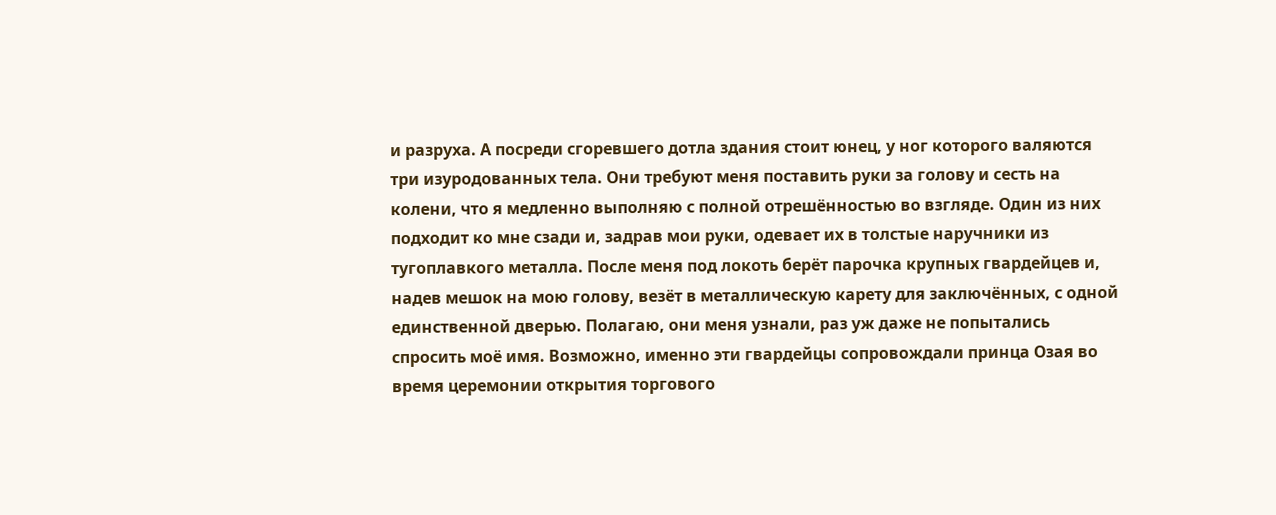и разруха. А посреди сгоревшего дотла здания стоит юнец, у ног которого валяются три изуродованных тела. Они требуют меня поставить руки за голову и сесть на колени, что я медленно выполняю с полной отрешённостью во взгляде. Один из них подходит ко мне сзади и, задрав мои руки, одевает их в толстые наручники из тугоплавкого металла. После меня под локоть берёт парочка крупных гвардейцев и, надев мешок на мою голову, везёт в металлическую карету для заключённых, с одной единственной дверью. Полагаю, они меня узнали, раз уж даже не попытались спросить моё имя. Возможно, именно эти гвардейцы сопровождали принца Озая во время церемонии открытия торгового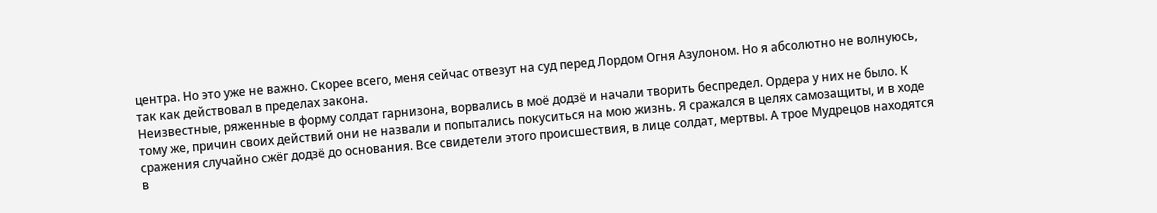центра. Но это уже не важно. Скорее всего, меня сейчас отвезут на суд перед Лордом Огня Азулоном. Но я абсолютно не волнуюсь, так как действовал в пределах закона.
Неизвестные, ряженные в форму солдат гарнизона, ворвались в моё додзё и начали творить беспредел. Ордера у них не было. К тому же, причин своих действий они не назвали и попытались покуситься на мою жизнь. Я сражался в целях самозащиты, и в ходе сражения случайно сжёг додзё до основания. Все свидетели этого происшествия, в лице солдат, мертвы. А трое Мудрецов находятся в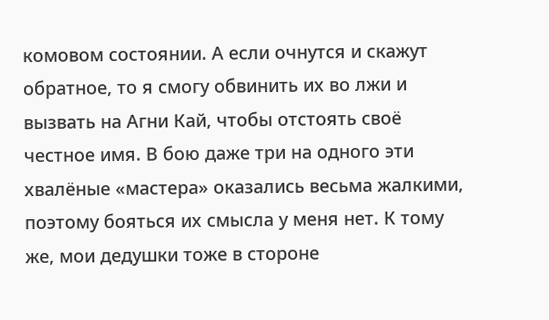комовом состоянии. А если очнутся и скажут обратное, то я смогу обвинить их во лжи и вызвать на Агни Кай, чтобы отстоять своё честное имя. В бою даже три на одного эти хвалёные «мастера» оказались весьма жалкими, поэтому бояться их смысла у меня нет. К тому же, мои дедушки тоже в стороне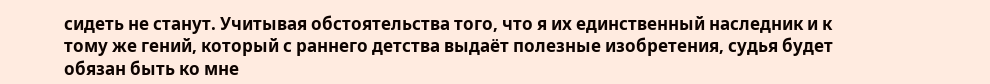сидеть не станут. Учитывая обстоятельства того, что я их единственный наследник и к тому же гений, который с раннего детства выдаёт полезные изобретения, судья будет обязан быть ко мне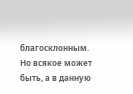благосклонным. Но всякое может быть, а в данную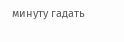минуту гадать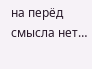на перёд смысла нет…